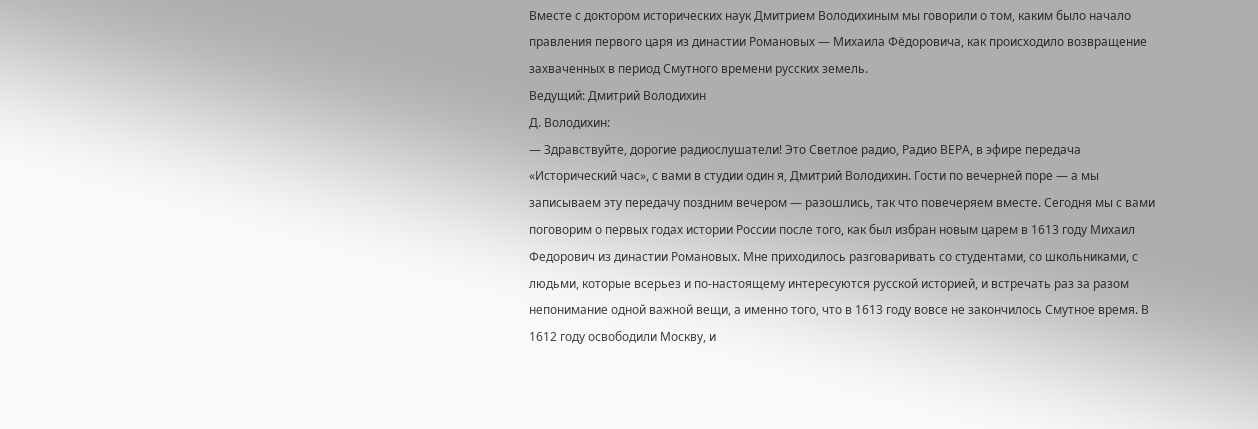Вместе с доктором исторических наук Дмитрием Володихиным мы говорили о том, каким было начало правления первого царя из династии Романовых — Михаила Фёдоровича, как происходило возвращение захваченных в период Смутного времени русских земель.
Ведущий: Дмитрий Володихин
Д. Володихин:
— Здравствуйте, дорогие радиослушатели! Это Светлое радио, Радио ВЕРА, в эфире передача «Исторический час», с вами в студии один я, Дмитрий Володихин. Гости по вечерней поре — а мы записываем эту передачу поздним вечером — разошлись, так что повечеряем вместе. Сегодня мы с вами поговорим о первых годах истории России после того, как был избран новым царем в 1613 году Михаил Федорович из династии Романовых. Мне приходилось разговаривать со студентами, со школьниками, с людьми, которые всерьез и по-настоящему интересуются русской историей, и встречать раз за разом непонимание одной важной вещи, а именно того, что в 1613 году вовсе не закончилось Смутное время. В 1612 году освободили Москву, и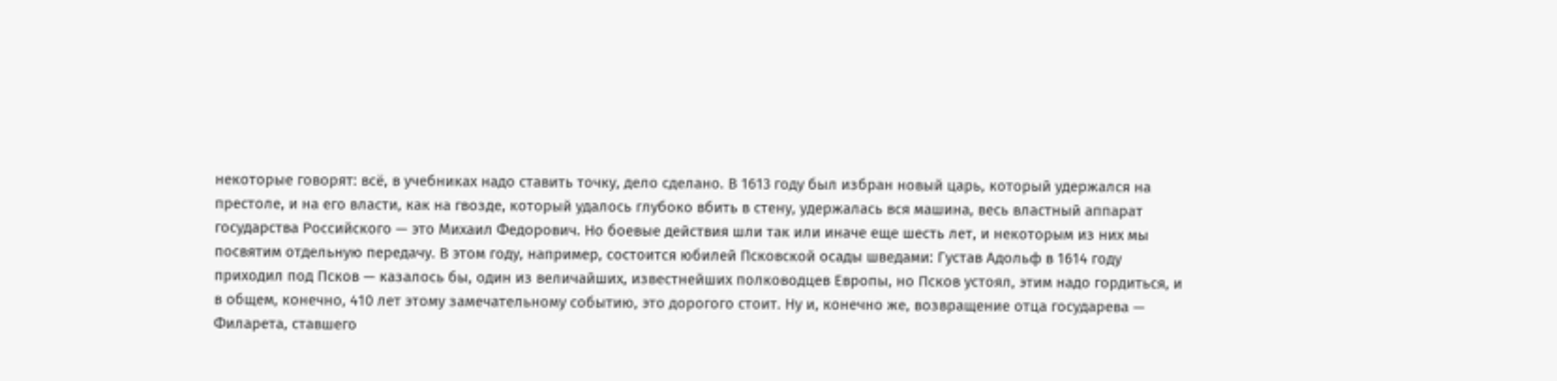некоторые говорят: всё, в учебниках надо ставить точку, дело сделано. В 1613 году был избран новый царь, который удержался на престоле, и на его власти, как на гвозде, который удалось глубоко вбить в стену, удержалась вся машина, весь властный аппарат государства Российского — это Михаил Федорович. Но боевые действия шли так или иначе еще шесть лет, и некоторым из них мы посвятим отдельную передачу. В этом году, например, состоится юбилей Псковской осады шведами: Густав Адольф в 1614 году приходил под Псков — казалось бы, один из величайших, известнейших полководцев Европы, но Псков устоял, этим надо гордиться, и в общем, конечно, 410 лет этому замечательному событию, это дорогого стоит. Ну и, конечно же, возвращение отца государева — Филарета, ставшего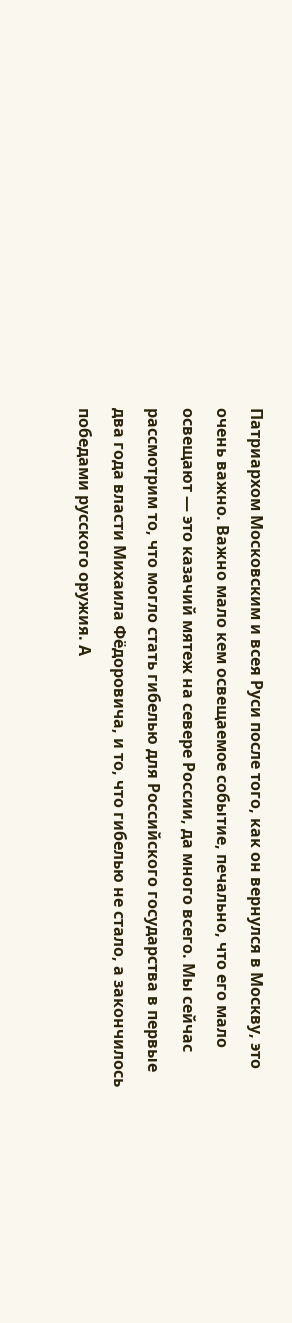Патриархом Московским и всея Руси после того, как он вернулся в Москву, это очень важно. Важно мало кем освещаемое событие, печально, что его мало освещают — это казачий мятеж на севере России, да много всего. Мы сейчас рассмотрим то, что могло стать гибелью для Российского государства в первые два года власти Михаила Фёдоровича, и то, что гибелью не стало, а закончилось победами русского оружия. А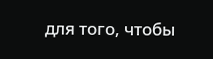для того, чтобы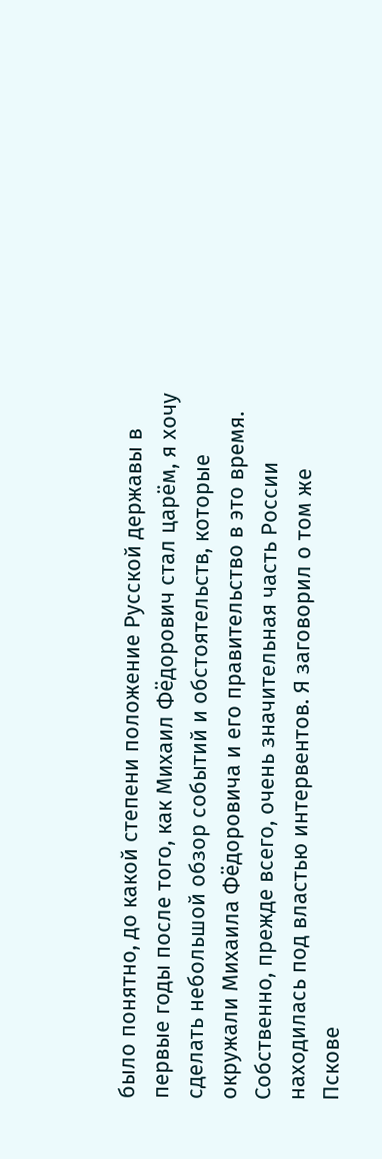было понятно, до какой степени положение Русской державы в первые годы после того, как Михаил Фёдорович стал царём, я хочу сделать небольшой обзор событий и обстоятельств, которые окружали Михаила Фёдоровича и его правительство в это время. Собственно, прежде всего, очень значительная часть России находилась под властью интервентов. Я заговорил о том же Пскове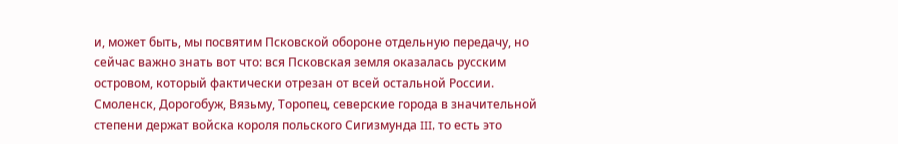и, может быть, мы посвятим Псковской обороне отдельную передачу, но сейчас важно знать вот что: вся Псковская земля оказалась русским островом, который фактически отрезан от всей остальной России. Смоленск, Дорогобуж, Вязьму, Торопец, северские города в значительной степени держат войска короля польского Сигизмунда III, то есть это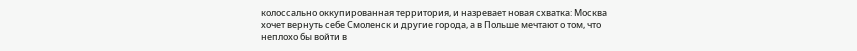колоссально оккупированная территория, и назревает новая схватка: Москва хочет вернуть себе Смоленск и другие города, а в Польше мечтают о том, что неплохо бы войти в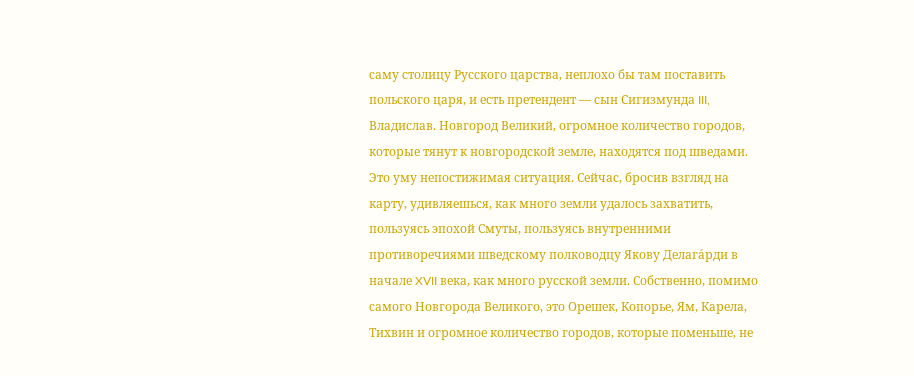саму столицу Русского царства, неплохо бы там поставить польского царя, и есть претендент — сын Сигизмунда III, Владислав. Новгород Великий, огромное количество городов, которые тянут к новгородской земле, находятся под шведами. Это уму непостижимая ситуация. Сейчас, бросив взгляд на карту, удивляешься, как много земли удалось захватить, пользуясь эпохой Смуты, пользуясь внутренними противоречиями шведскому полководцу Якову Делага́рди в начале XVII века, как много русской земли. Собственно, помимо самого Новгорода Великого, это Орешек, Копорье, Ям, Карела, Тихвин и огромное количество городов, которые поменьше, не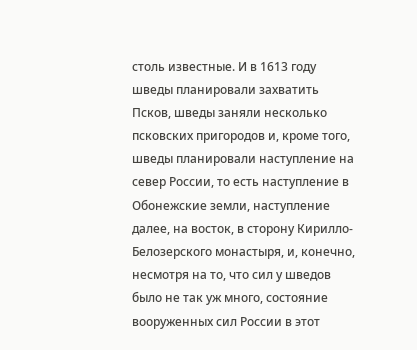столь известные. И в 1613 году шведы планировали захватить Псков, шведы заняли несколько псковских пригородов и, кроме того, шведы планировали наступление на север России, то есть наступление в Обонежские земли, наступление далее, на восток, в сторону Кирилло-Белозерского монастыря, и, конечно, несмотря на то, что сил у шведов было не так уж много, состояние вооруженных сил России в этот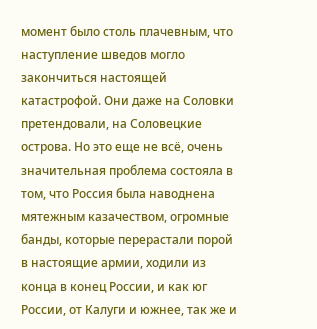момент было столь плачевным, что наступление шведов могло закончиться настоящей катастрофой. Они даже на Соловки претендовали, на Соловецкие острова. Но это еще не всё, очень значительная проблема состояла в том, что Россия была наводнена мятежным казачеством, огромные банды, которые перерастали порой в настоящие армии, ходили из конца в конец России, и как юг России, от Калуги и южнее, так же и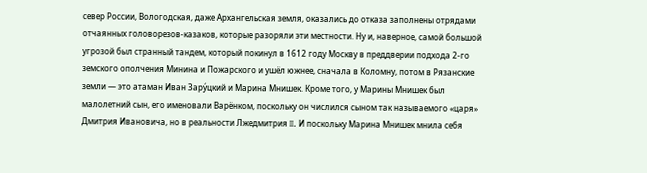север России, Вологодская, даже Архангельская земля, оказались до отказа заполнены отрядами отчаянных головорезов-казаков, которые разоряли эти местности. Ну и, наверное, самой большой угрозой был странный тандем, который покинул в 1612 году Москву в преддверии подхода 2-го земского ополчения Минина и Пожарского и ушёл южнее, сначала в Коломну, потом в Рязанские земли — это атаман Иван Зару́цкий и Марина Мнишек. Кроме того, у Марины Мнишек был малолетний сын, его именовали Варёнком, поскольку он числился сыном так называемого «царя» Дмитрия Ивановича, но в реальности Лжедмитрия II. И поскольку Марина Мнишек мнила себя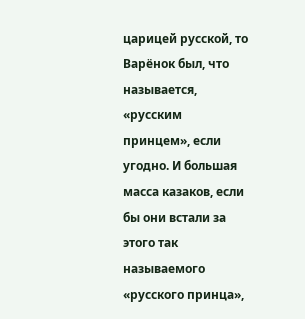царицей русской, то Варёнок был, что называется, «русским принцем», если угодно. И большая масса казаков, если бы они встали за этого так называемого «русского принца»,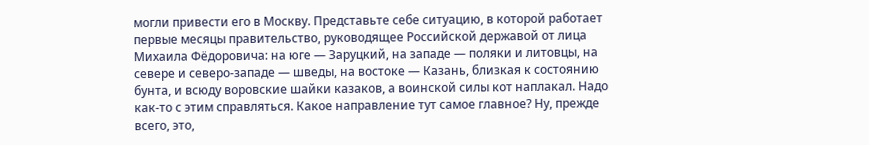могли привести его в Москву. Представьте себе ситуацию, в которой работает первые месяцы правительство, руководящее Российской державой от лица Михаила Фёдоровича: на юге — Заруцкий, на западе — поляки и литовцы, на севере и северо-западе — шведы, на востоке — Казань, близкая к состоянию бунта, и всюду воровские шайки казаков, а воинской силы кот наплакал. Надо как-то с этим справляться. Какое направление тут самое главное? Ну, прежде всего, это,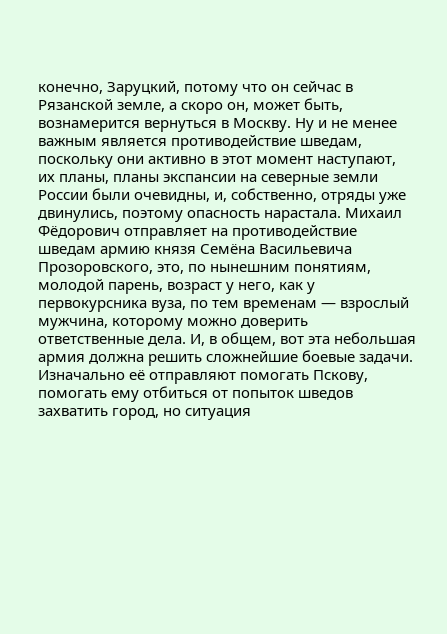конечно, Заруцкий, потому что он сейчас в Рязанской земле, а скоро он, может быть, вознамерится вернуться в Москву. Ну и не менее важным является противодействие шведам, поскольку они активно в этот момент наступают, их планы, планы экспансии на северные земли России были очевидны, и, собственно, отряды уже двинулись, поэтому опасность нарастала. Михаил Фёдорович отправляет на противодействие шведам армию князя Семёна Васильевича Прозоровского, это, по нынешним понятиям, молодой парень, возраст у него, как у первокурсника вуза, по тем временам — взрослый мужчина, которому можно доверить ответственные дела. И, в общем, вот эта небольшая армия должна решить сложнейшие боевые задачи. Изначально её отправляют помогать Пскову, помогать ему отбиться от попыток шведов захватить город, но ситуация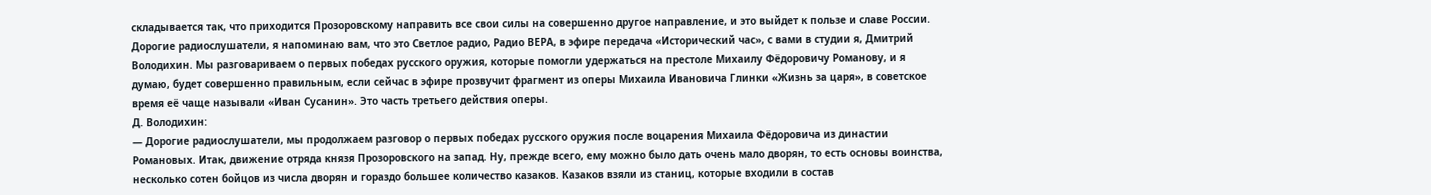складывается так, что приходится Прозоровскому направить все свои силы на совершенно другое направление, и это выйдет к пользе и славе России. Дорогие радиослушатели, я напоминаю вам, что это Светлое радио, Радио ВЕРА, в эфире передача «Исторический час», с вами в студии я, Дмитрий Володихин. Мы разговариваем о первых победах русского оружия, которые помогли удержаться на престоле Михаилу Фёдоровичу Романову, и я думаю, будет совершенно правильным, если сейчас в эфире прозвучит фрагмент из оперы Михаила Ивановича Глинки «Жизнь за царя», в советское время её чаще называли «Иван Сусанин». Это часть третьего действия оперы.
Д. Володихин:
— Дорогие радиослушатели, мы продолжаем разговор о первых победах русского оружия после воцарения Михаила Фёдоровича из династии Романовых. Итак, движение отряда князя Прозоровского на запад. Ну, прежде всего, ему можно было дать очень мало дворян, то есть основы воинства, несколько сотен бойцов из числа дворян и гораздо большее количество казаков. Казаков взяли из станиц, которые входили в состав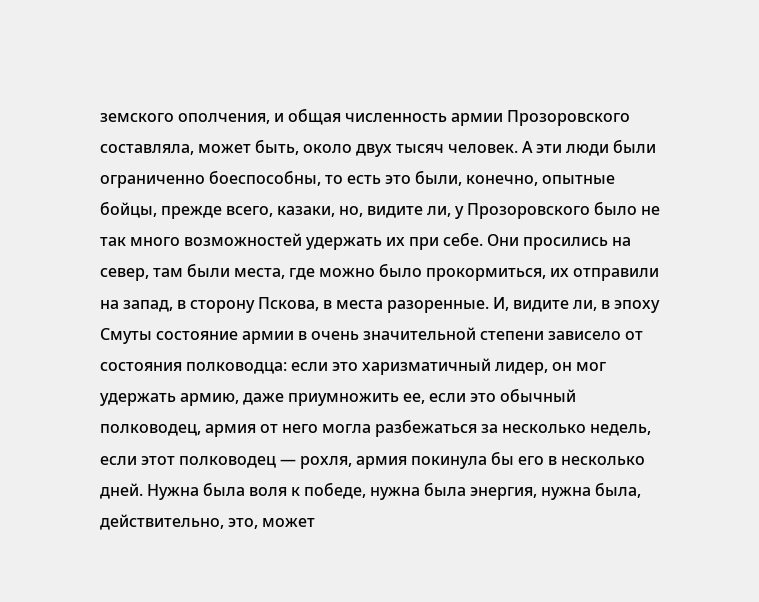земского ополчения, и общая численность армии Прозоровского составляла, может быть, около двух тысяч человек. А эти люди были ограниченно боеспособны, то есть это были, конечно, опытные бойцы, прежде всего, казаки, но, видите ли, у Прозоровского было не так много возможностей удержать их при себе. Они просились на север, там были места, где можно было прокормиться, их отправили на запад, в сторону Пскова, в места разоренные. И, видите ли, в эпоху Смуты состояние армии в очень значительной степени зависело от состояния полководца: если это харизматичный лидер, он мог удержать армию, даже приумножить ее, если это обычный полководец, армия от него могла разбежаться за несколько недель, если этот полководец — рохля, армия покинула бы его в несколько дней. Нужна была воля к победе, нужна была энергия, нужна была, действительно, это, может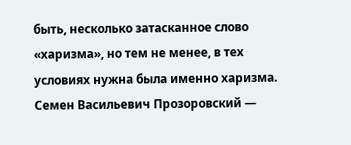быть, несколько затасканное слово «харизма», но тем не менее, в тех условиях нужна была именно харизма. Семен Васильевич Прозоровский —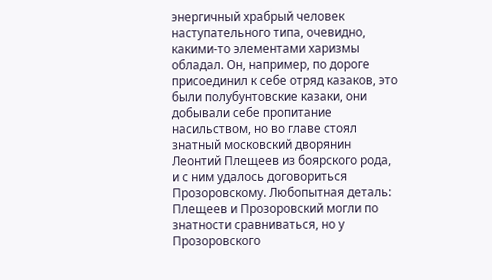энергичный храбрый человек наступательного типа, очевидно, какими-то элементами харизмы обладал. Он, например, по дороге присоединил к себе отряд казаков, это были полубунтовские казаки, они добывали себе пропитание насильством, но во главе стоял знатный московский дворянин Леонтий Плещеев из боярского рода, и с ним удалось договориться Прозоровскому. Любопытная деталь: Плещеев и Прозоровский могли по знатности сравниваться, но у Прозоровского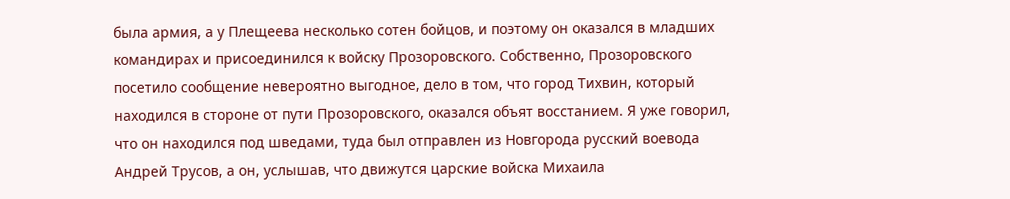была армия, а у Плещеева несколько сотен бойцов, и поэтому он оказался в младших командирах и присоединился к войску Прозоровского. Собственно, Прозоровского посетило сообщение невероятно выгодное, дело в том, что город Тихвин, который находился в стороне от пути Прозоровского, оказался объят восстанием. Я уже говорил, что он находился под шведами, туда был отправлен из Новгорода русский воевода Андрей Трусов, а он, услышав, что движутся царские войска Михаила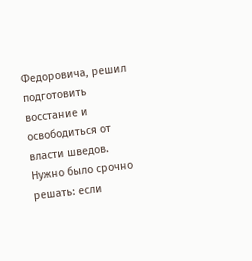Федоровича, решил подготовить восстание и освободиться от власти шведов. Нужно было срочно решать: если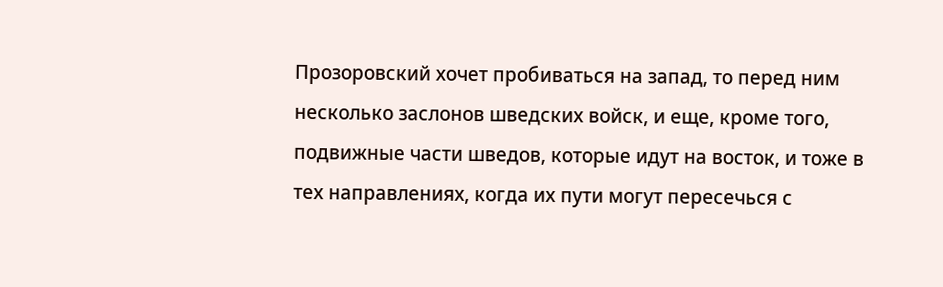Прозоровский хочет пробиваться на запад, то перед ним несколько заслонов шведских войск, и еще, кроме того, подвижные части шведов, которые идут на восток, и тоже в тех направлениях, когда их пути могут пересечься с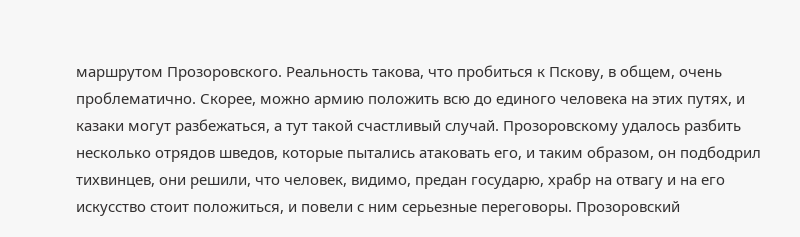маршрутом Прозоровского. Реальность такова, что пробиться к Пскову, в общем, очень проблематично. Скорее, можно армию положить всю до единого человека на этих путях, и казаки могут разбежаться, а тут такой счастливый случай. Прозоровскому удалось разбить несколько отрядов шведов, которые пытались атаковать его, и таким образом, он подбодрил тихвинцев, они решили, что человек, видимо, предан государю, храбр на отвагу и на его искусство стоит положиться, и повели с ним серьезные переговоры. Прозоровский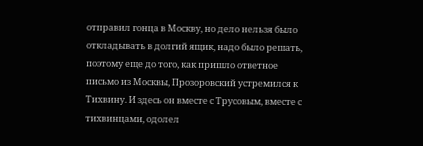отправил гонца в Москву, но дело нельзя было откладывать в долгий ящик, надо было решать, поэтому еще до того, как пришло ответное письмо из Москвы, Прозоровский устремился к Тихвину. И здесь он вместе с Трусовым, вместе с тихвинцами, одолел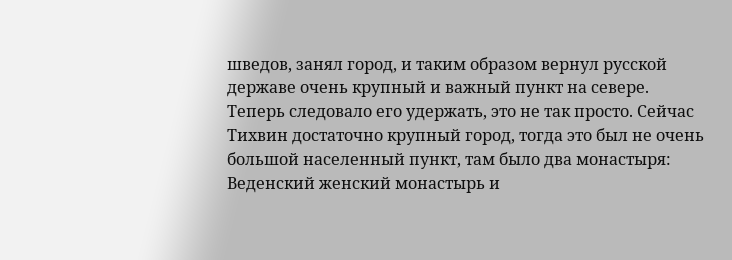шведов, занял город, и таким образом вернул русской державе очень крупный и важный пункт на севере. Теперь следовало его удержать, это не так просто. Сейчас Тихвин достаточно крупный город, тогда это был не очень большой населенный пункт, там было два монастыря: Веденский женский монастырь и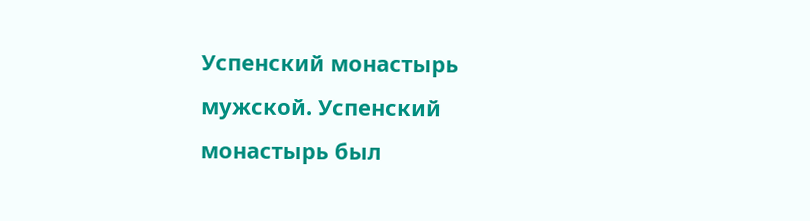Успенский монастырь мужской. Успенский монастырь был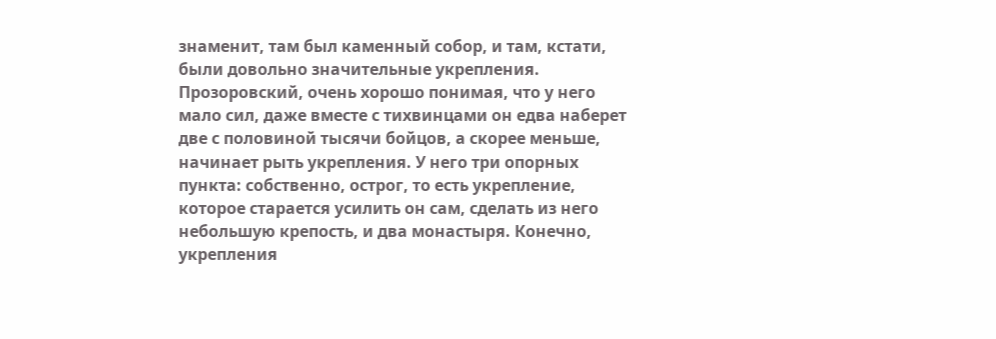знаменит, там был каменный собор, и там, кстати, были довольно значительные укрепления. Прозоровский, очень хорошо понимая, что у него мало сил, даже вместе с тихвинцами он едва наберет две с половиной тысячи бойцов, а скорее меньше, начинает рыть укрепления. У него три опорных пункта: собственно, острог, то есть укрепление, которое старается усилить он сам, сделать из него небольшую крепость, и два монастыря. Конечно, укрепления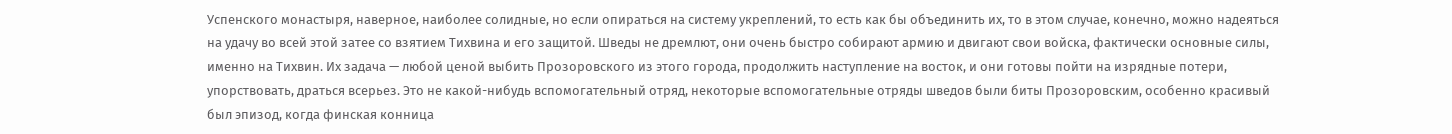Успенского монастыря, наверное, наиболее солидные, но если опираться на систему укреплений, то есть как бы объединить их, то в этом случае, конечно, можно надеяться на удачу во всей этой затее со взятием Тихвина и его защитой. Шведы не дремлют, они очень быстро собирают армию и двигают свои войска, фактически основные силы, именно на Тихвин. Их задача — любой ценой выбить Прозоровского из этого города, продолжить наступление на восток, и они готовы пойти на изрядные потери, упорствовать, драться всерьез. Это не какой-нибудь вспомогательный отряд, некоторые вспомогательные отряды шведов были биты Прозоровским, особенно красивый был эпизод, когда финская конница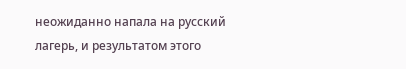неожиданно напала на русский лагерь, и результатом этого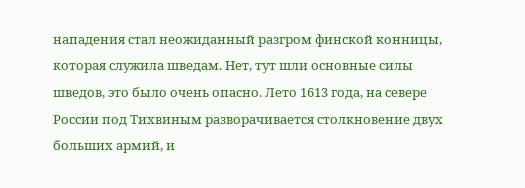нападения стал неожиданный разгром финской конницы, которая служила шведам. Нет, тут шли основные силы шведов, это было очень опасно. Лето 1613 года, на севере России под Тихвиным разворачивается столкновение двух больших армий, и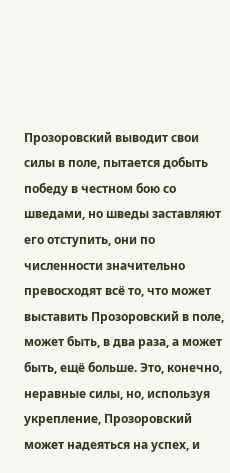Прозоровский выводит свои силы в поле, пытается добыть победу в честном бою со шведами, но шведы заставляют его отступить, они по численности значительно превосходят всё то, что может выставить Прозоровский в поле, может быть, в два раза, а может быть, ещё больше. Это, конечно, неравные силы, но, используя укрепление, Прозоровский может надеяться на успех, и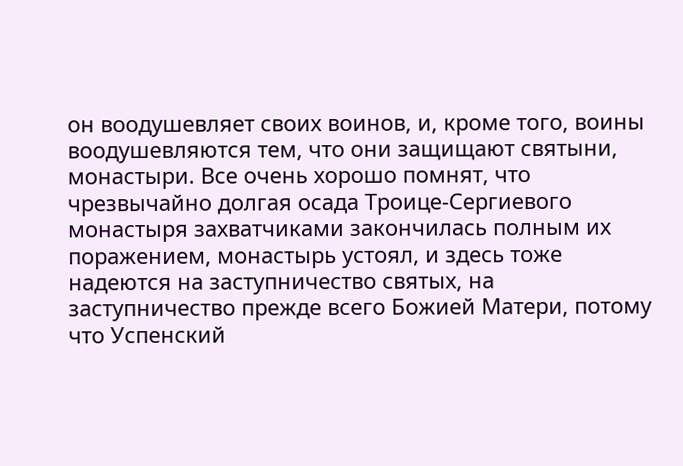он воодушевляет своих воинов, и, кроме того, воины воодушевляются тем, что они защищают святыни, монастыри. Все очень хорошо помнят, что чрезвычайно долгая осада Троице-Сергиевого монастыря захватчиками закончилась полным их поражением, монастырь устоял, и здесь тоже надеются на заступничество святых, на заступничество прежде всего Божией Матери, потому что Успенский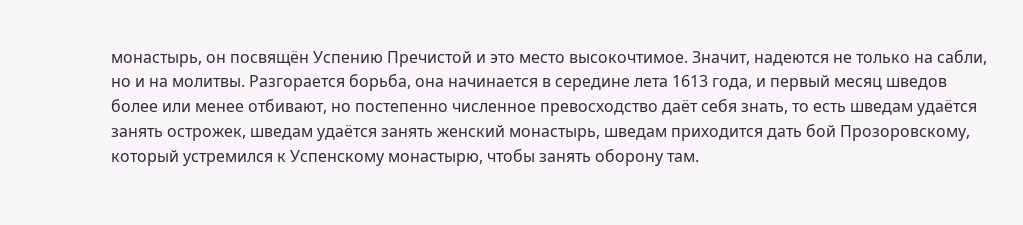монастырь, он посвящён Успению Пречистой и это место высокочтимое. Значит, надеются не только на сабли, но и на молитвы. Разгорается борьба, она начинается в середине лета 1613 года, и первый месяц шведов более или менее отбивают, но постепенно численное превосходство даёт себя знать, то есть шведам удаётся занять острожек, шведам удаётся занять женский монастырь, шведам приходится дать бой Прозоровскому, который устремился к Успенскому монастырю, чтобы занять оборону там.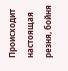Происходит настоящая резня, бойня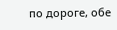по дороге, обе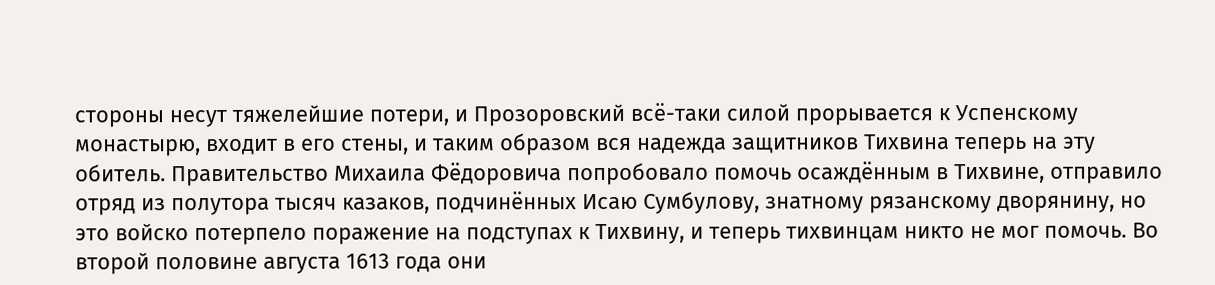стороны несут тяжелейшие потери, и Прозоровский всё-таки силой прорывается к Успенскому монастырю, входит в его стены, и таким образом вся надежда защитников Тихвина теперь на эту обитель. Правительство Михаила Фёдоровича попробовало помочь осаждённым в Тихвине, отправило отряд из полутора тысяч казаков, подчинённых Исаю Сумбулову, знатному рязанскому дворянину, но это войско потерпело поражение на подступах к Тихвину, и теперь тихвинцам никто не мог помочь. Во второй половине августа 1613 года они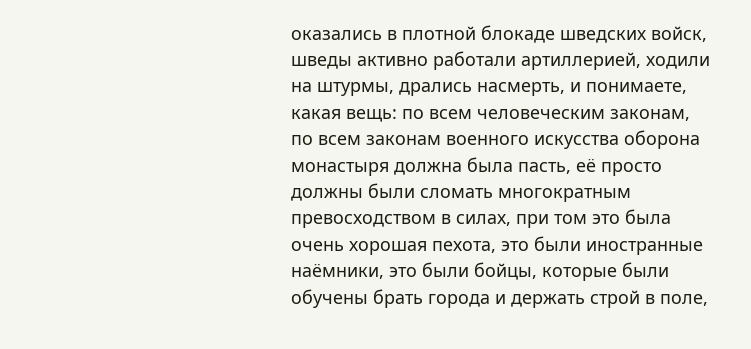оказались в плотной блокаде шведских войск, шведы активно работали артиллерией, ходили на штурмы, дрались насмерть, и понимаете, какая вещь: по всем человеческим законам, по всем законам военного искусства оборона монастыря должна была пасть, её просто должны были сломать многократным превосходством в силах, при том это была очень хорошая пехота, это были иностранные наёмники, это были бойцы, которые были обучены брать города и держать строй в поле,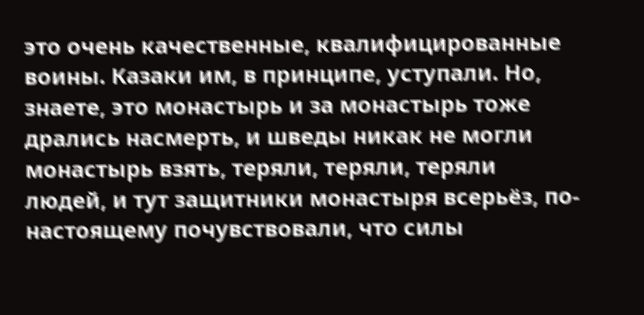это очень качественные, квалифицированные воины. Казаки им, в принципе, уступали. Но, знаете, это монастырь и за монастырь тоже дрались насмерть, и шведы никак не могли монастырь взять, теряли, теряли, теряли людей, и тут защитники монастыря всерьёз, по-настоящему почувствовали, что силы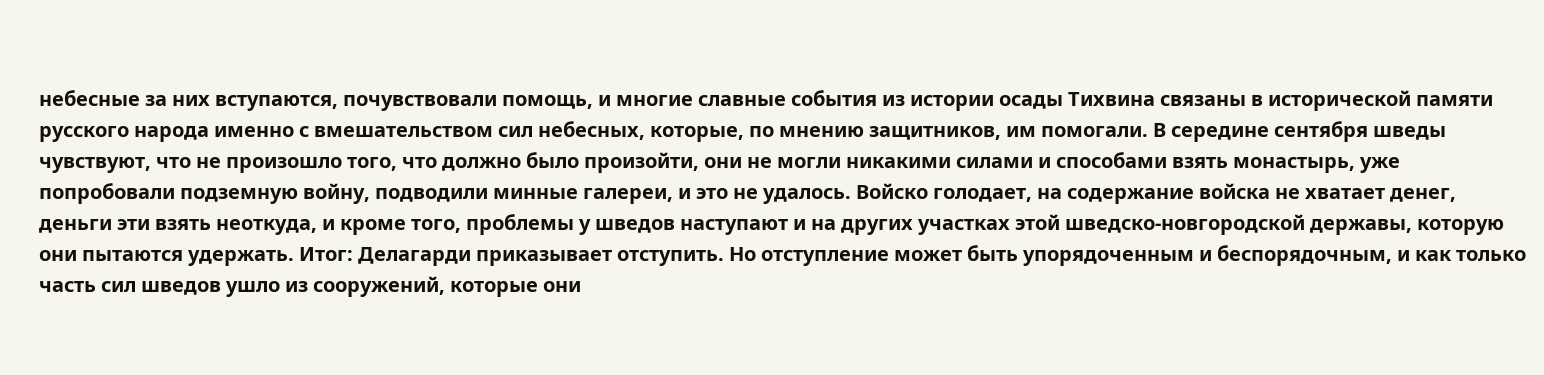небесные за них вступаются, почувствовали помощь, и многие славные события из истории осады Тихвина связаны в исторической памяти русского народа именно с вмешательством сил небесных, которые, по мнению защитников, им помогали. В середине сентября шведы чувствуют, что не произошло того, что должно было произойти, они не могли никакими силами и способами взять монастырь, уже попробовали подземную войну, подводили минные галереи, и это не удалось. Войско голодает, на содержание войска не хватает денег, деньги эти взять неоткуда, и кроме того, проблемы у шведов наступают и на других участках этой шведско-новгородской державы, которую они пытаются удержать. Итог: Делагарди приказывает отступить. Но отступление может быть упорядоченным и беспорядочным, и как только часть сил шведов ушло из сооружений, которые они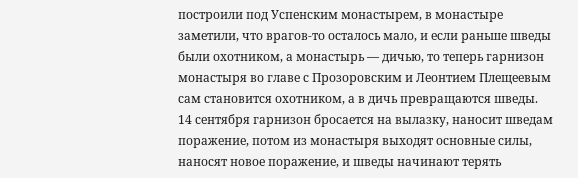построили под Успенским монастырем, в монастыре заметили, что врагов-то осталось мало, и если раньше шведы были охотником, а монастырь — дичью, то теперь гарнизон монастыря во главе с Прозоровским и Леонтием Плещеевым сам становится охотником, а в дичь превращаются шведы. 14 сентября гарнизон бросается на вылазку, наносит шведам поражение, потом из монастыря выходят основные силы, наносят новое поражение, и шведы начинают терять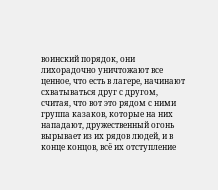воинский порядок, они лихорадочно уничтожают все ценное, что есть в лагере, начинают схватываться друг с другом, считая, что вот это рядом с ними группа казаков, которые на них нападают, дружественный огонь вырывает из их рядов людей, и в конце концов, всё их отступление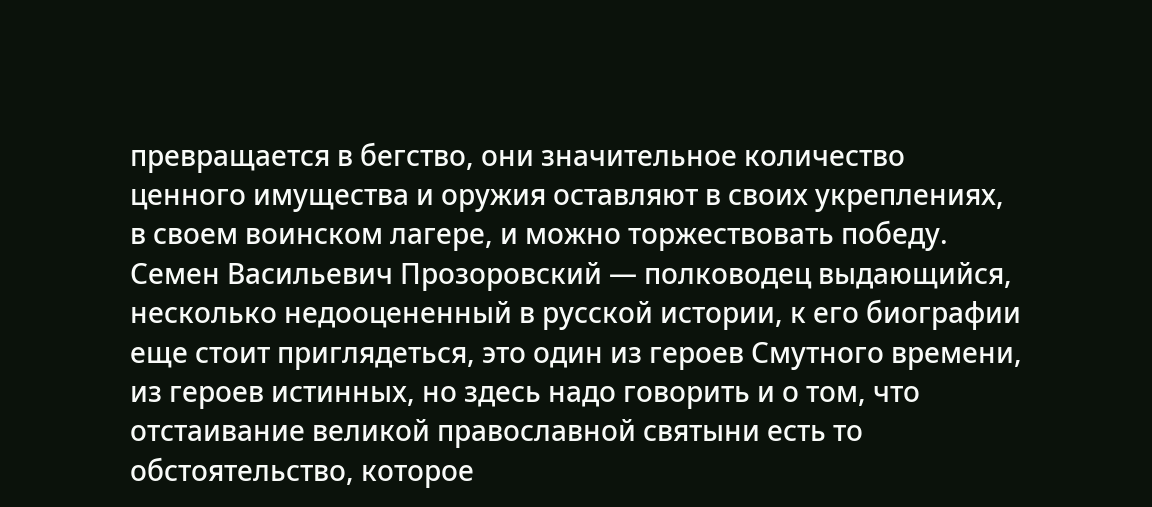превращается в бегство, они значительное количество ценного имущества и оружия оставляют в своих укреплениях, в своем воинском лагере, и можно торжествовать победу. Семен Васильевич Прозоровский — полководец выдающийся, несколько недооцененный в русской истории, к его биографии еще стоит приглядеться, это один из героев Смутного времени, из героев истинных, но здесь надо говорить и о том, что отстаивание великой православной святыни есть то обстоятельство, которое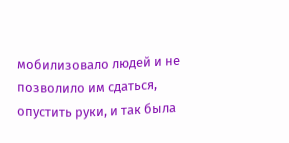мобилизовало людей и не позволило им сдаться, опустить руки, и так была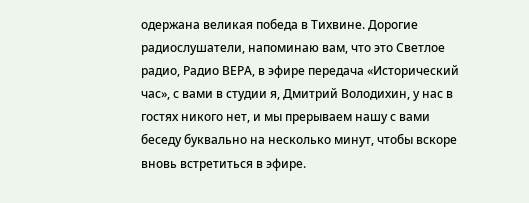одержана великая победа в Тихвине. Дорогие радиослушатели, напоминаю вам, что это Светлое радио, Радио ВЕРА, в эфире передача «Исторический час», с вами в студии я, Дмитрий Володихин, у нас в гостях никого нет, и мы прерываем нашу с вами беседу буквально на несколько минут, чтобы вскоре вновь встретиться в эфире.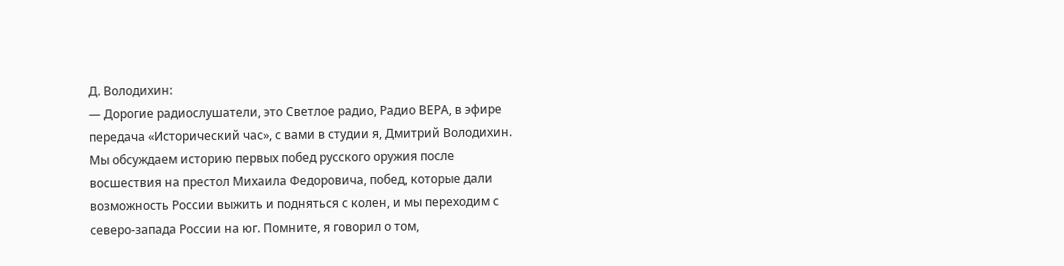Д. Володихин:
— Дорогие радиослушатели, это Светлое радио, Радио ВЕРА, в эфире передача «Исторический час», с вами в студии я, Дмитрий Володихин. Мы обсуждаем историю первых побед русского оружия после восшествия на престол Михаила Федоровича, побед, которые дали возможность России выжить и подняться с колен, и мы переходим с северо-запада России на юг. Помните, я говорил о том,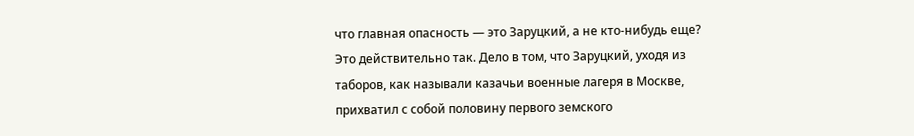что главная опасность — это Заруцкий, а не кто-нибудь еще? Это действительно так. Дело в том, что Заруцкий, уходя из таборов, как называли казачьи военные лагеря в Москве, прихватил с собой половину первого земского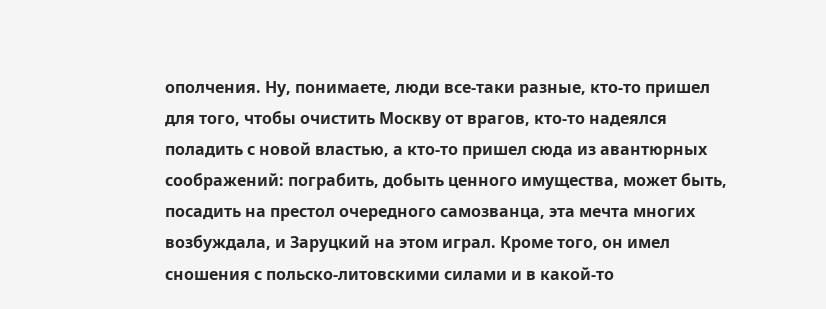ополчения. Ну, понимаете, люди все-таки разные, кто-то пришел для того, чтобы очистить Москву от врагов, кто-то надеялся поладить с новой властью, а кто-то пришел сюда из авантюрных соображений: пограбить, добыть ценного имущества, может быть, посадить на престол очередного самозванца, эта мечта многих возбуждала, и Заруцкий на этом играл. Кроме того, он имел сношения с польско-литовскими силами и в какой-то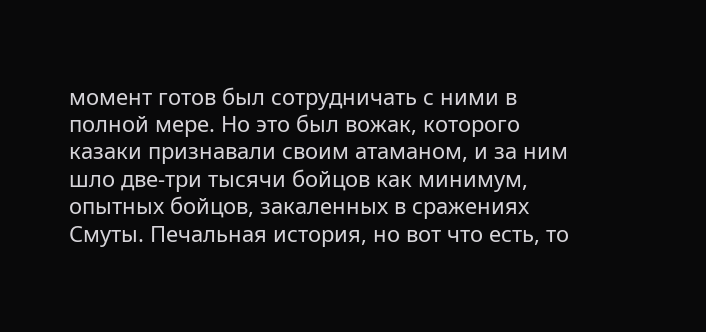момент готов был сотрудничать с ними в полной мере. Но это был вожак, которого казаки признавали своим атаманом, и за ним шло две-три тысячи бойцов как минимум, опытных бойцов, закаленных в сражениях Смуты. Печальная история, но вот что есть, то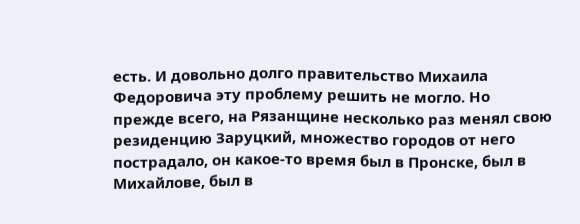есть. И довольно долго правительство Михаила Федоровича эту проблему решить не могло. Но прежде всего, на Рязанщине несколько раз менял свою резиденцию Заруцкий, множество городов от него пострадало, он какое-то время был в Пронске, был в Михайлове, был в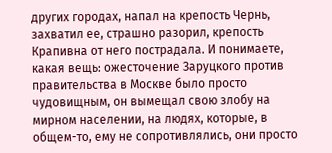других городах, напал на крепость Чернь, захватил ее, страшно разорил, крепость Крапивна от него пострадала. И понимаете, какая вещь: ожесточение Заруцкого против правительства в Москве было просто чудовищным, он вымещал свою злобу на мирном населении, на людях, которые, в общем-то, ему не сопротивлялись, они просто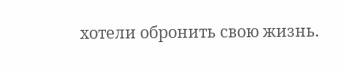хотели обронить свою жизнь.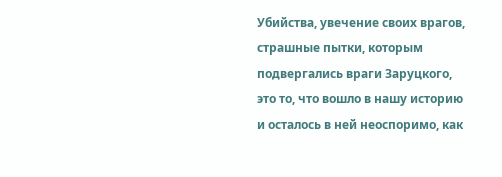Убийства, увечение своих врагов, страшные пытки, которым подвергались враги Заруцкого, это то, что вошло в нашу историю и осталось в ней неоспоримо, как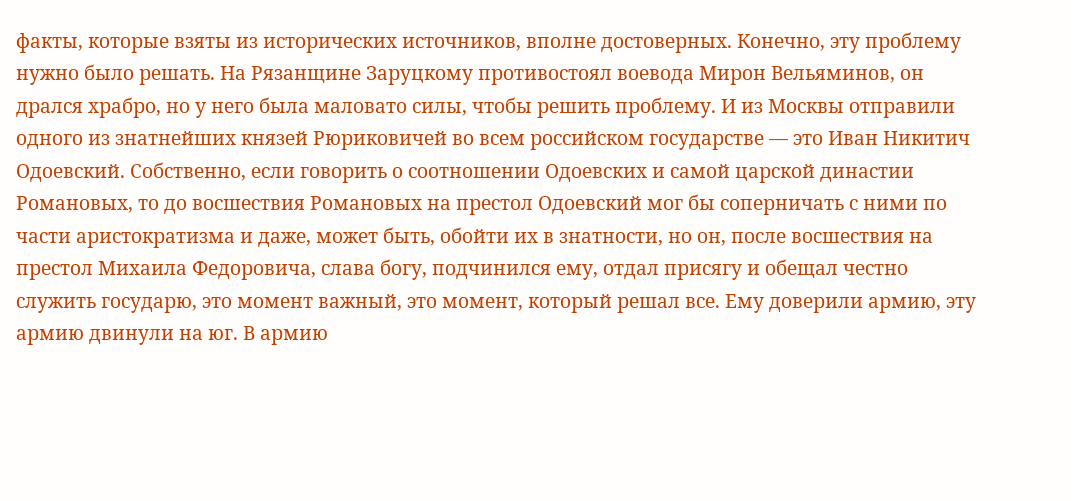факты, которые взяты из исторических источников, вполне достоверных. Конечно, эту проблему нужно было решать. На Рязанщине Заруцкому противостоял воевода Мирон Вельяминов, он дрался храбро, но у него была маловато силы, чтобы решить проблему. И из Москвы отправили одного из знатнейших князей Рюриковичей во всем российском государстве — это Иван Никитич Одоевский. Собственно, если говорить о соотношении Одоевских и самой царской династии Романовых, то до восшествия Романовых на престол Одоевский мог бы соперничать с ними по части аристократизма и даже, может быть, обойти их в знатности, но он, после восшествия на престол Михаила Федоровича, слава богу, подчинился ему, отдал присягу и обещал честно служить государю, это момент важный, это момент, который решал все. Ему доверили армию, эту армию двинули на юг. В армию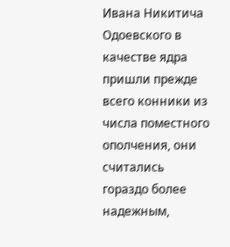Ивана Никитича Одоевского в качестве ядра пришли прежде всего конники из числа поместного ополчения, они считались гораздо более надежным,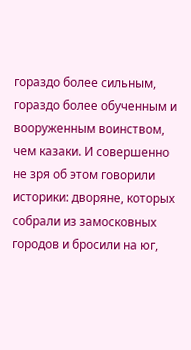гораздо более сильным, гораздо более обученным и вооруженным воинством, чем казаки. И совершенно не зря об этом говорили историки: дворяне, которых собрали из замосковных городов и бросили на юг,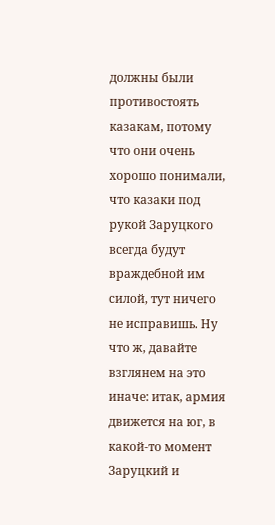должны были противостоять казакам, потому что они очень хорошо понимали, что казаки под рукой Заруцкого всегда будут враждебной им силой, тут ничего не исправишь. Ну что ж, давайте взглянем на это иначе: итак, армия движется на юг, в какой-то момент Заруцкий и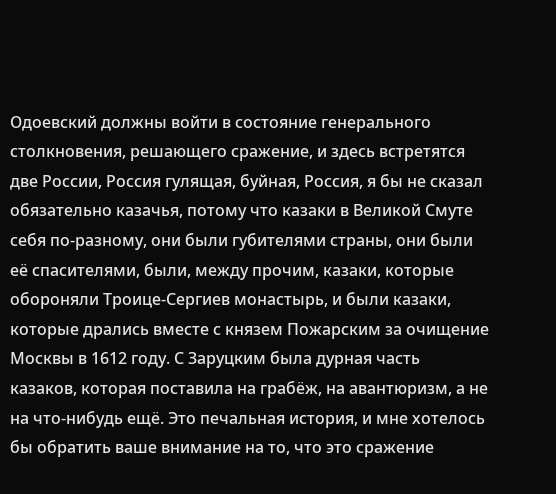Одоевский должны войти в состояние генерального столкновения, решающего сражение, и здесь встретятся две России, Россия гулящая, буйная, Россия, я бы не сказал обязательно казачья, потому что казаки в Великой Смуте себя по-разному, они были губителями страны, они были её спасителями, были, между прочим, казаки, которые обороняли Троице-Сергиев монастырь, и были казаки, которые дрались вместе с князем Пожарским за очищение Москвы в 1612 году. С Заруцким была дурная часть казаков, которая поставила на грабёж, на авантюризм, а не на что-нибудь ещё. Это печальная история, и мне хотелось бы обратить ваше внимание на то, что это сражение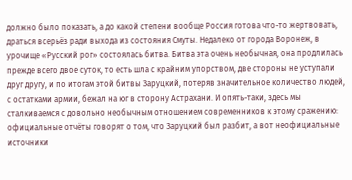должно было показать, а до какой степени вообще Россия готова что-то жертвовать, драться всерьёз ради выхода из состояния Смуты. Недалеко от города Воронеж, в урочище «Русский рог» состоялась битва. Битва эта очень необычная, она продлилась прежде всего двое суток, то есть шла с крайним упорством, две стороны не уступали друг другу, и по итогам этой битвы Заруцкий, потеряв значительное количество людей, с остатками армии, бежал на юг в сторону Астрахани. И опять-таки, здесь мы сталкиваемся с довольно необычным отношением современников к этому сражению: официальные отчёты говорят о том, что Заруцкий был разбит, а вот неофициальные источники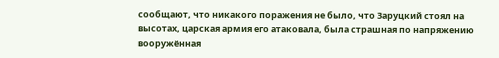сообщают, что никакого поражения не было, что Заруцкий стоял на высотах, царская армия его атаковала, была страшная по напряжению вооружённая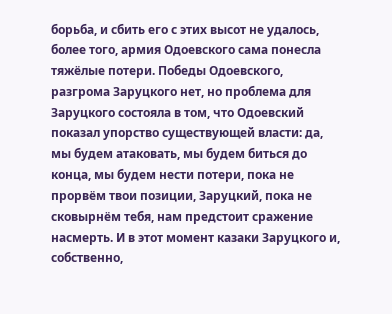борьба, и сбить его с этих высот не удалось, более того, армия Одоевского сама понесла тяжёлые потери. Победы Одоевского, разгрома Заруцкого нет, но проблема для Заруцкого состояла в том, что Одоевский показал упорство существующей власти: да, мы будем атаковать, мы будем биться до конца, мы будем нести потери, пока не прорвём твои позиции, Заруцкий, пока не сковырнём тебя, нам предстоит сражение насмерть. И в этот момент казаки Заруцкого и, собственно,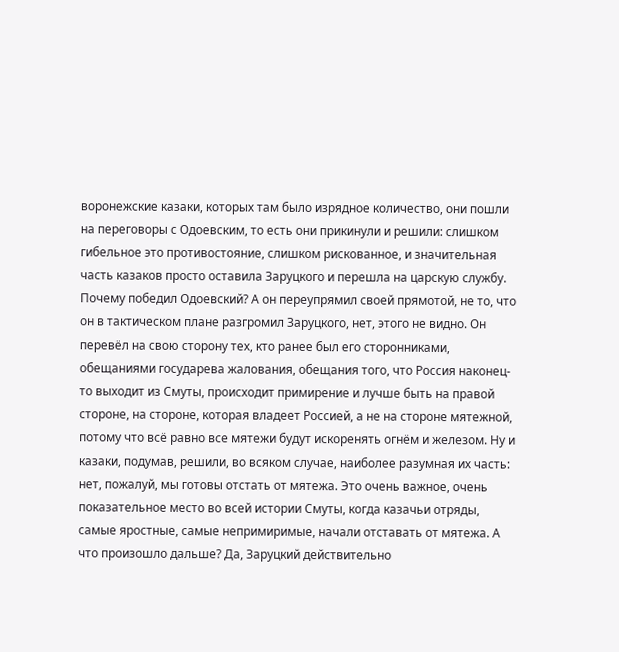воронежские казаки, которых там было изрядное количество, они пошли на переговоры с Одоевским, то есть они прикинули и решили: слишком гибельное это противостояние, слишком рискованное, и значительная часть казаков просто оставила Заруцкого и перешла на царскую службу. Почему победил Одоевский? А он переупрямил своей прямотой, не то, что он в тактическом плане разгромил Заруцкого, нет, этого не видно. Он перевёл на свою сторону тех, кто ранее был его сторонниками, обещаниями государева жалования, обещания того, что Россия наконец-то выходит из Смуты, происходит примирение и лучше быть на правой стороне, на стороне, которая владеет Россией, а не на стороне мятежной, потому что всё равно все мятежи будут искоренять огнём и железом. Ну и казаки, подумав, решили, во всяком случае, наиболее разумная их часть: нет, пожалуй, мы готовы отстать от мятежа. Это очень важное, очень показательное место во всей истории Смуты, когда казачьи отряды, самые яростные, самые непримиримые, начали отставать от мятежа. А что произошло дальше? Да, Заруцкий действительно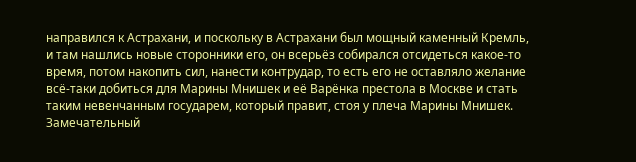направился к Астрахани, и поскольку в Астрахани был мощный каменный Кремль, и там нашлись новые сторонники его, он всерьёз собирался отсидеться какое-то время, потом накопить сил, нанести контрудар, то есть его не оставляло желание всё-таки добиться для Марины Мнишек и её Варёнка престола в Москве и стать таким невенчанным государем, который правит, стоя у плеча Марины Мнишек. Замечательный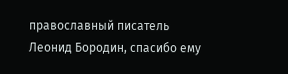православный писатель Леонид Бородин, спасибо ему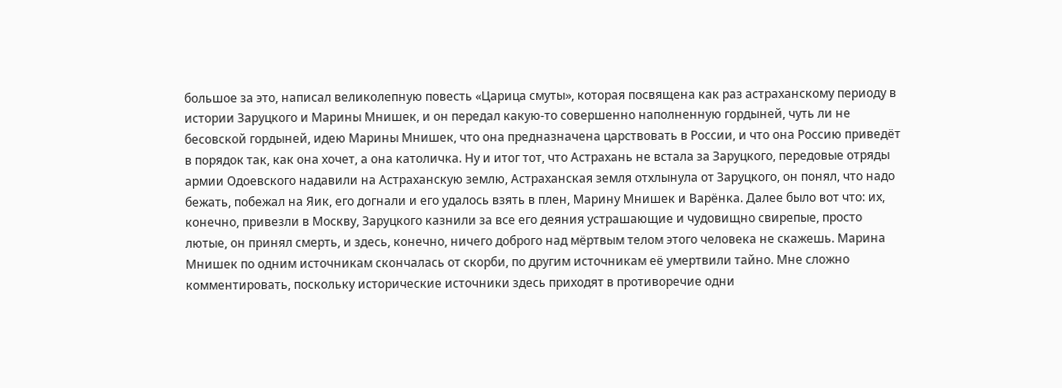большое за это, написал великолепную повесть «Царица смуты», которая посвящена как раз астраханскому периоду в истории Заруцкого и Марины Мнишек, и он передал какую-то совершенно наполненную гордыней, чуть ли не бесовской гордыней, идею Марины Мнишек, что она предназначена царствовать в России, и что она Россию приведёт в порядок так, как она хочет, а она католичка. Ну и итог тот, что Астрахань не встала за Заруцкого, передовые отряды армии Одоевского надавили на Астраханскую землю, Астраханская земля отхлынула от Заруцкого, он понял, что надо бежать, побежал на Яик, его догнали и его удалось взять в плен, Марину Мнишек и Варёнка. Далее было вот что: их, конечно, привезли в Москву, Заруцкого казнили за все его деяния устрашающие и чудовищно свирепые, просто лютые, он принял смерть, и здесь, конечно, ничего доброго над мёртвым телом этого человека не скажешь. Марина Мнишек по одним источникам скончалась от скорби, по другим источникам её умертвили тайно. Мне сложно комментировать, поскольку исторические источники здесь приходят в противоречие одни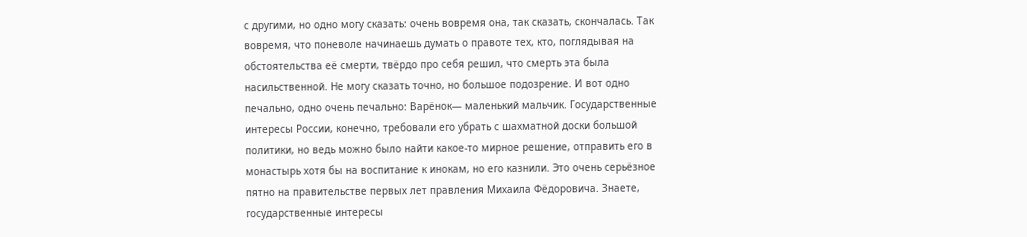с другими, но одно могу сказать: очень вовремя она, так сказать, скончалась. Так вовремя, что поневоле начинаешь думать о правоте тех, кто, поглядывая на обстоятельства её смерти, твёрдо про себя решил, что смерть эта была насильственной. Не могу сказать точно, но большое подозрение. И вот одно печально, одно очень печально: Варёнок— маленький мальчик. Государственные интересы России, конечно, требовали его убрать с шахматной доски большой политики, но ведь можно было найти какое-то мирное решение, отправить его в монастырь хотя бы на воспитание к инокам, но его казнили. Это очень серьёзное пятно на правительстве первых лет правления Михаила Фёдоровича. Знаете, государственные интересы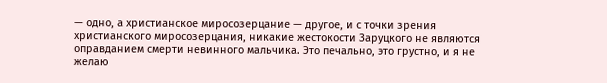— одно, а христианское миросозерцание — другое, и с точки зрения христианского миросозерцания, никакие жестокости Заруцкого не являются оправданием смерти невинного мальчика. Это печально, это грустно, и я не желаю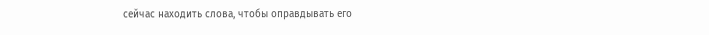сейчас находить слова, чтобы оправдывать его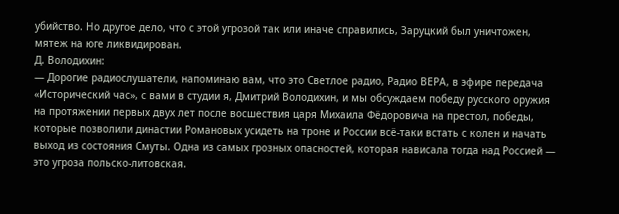убийство. Но другое дело, что с этой угрозой так или иначе справились, Заруцкий был уничтожен, мятеж на юге ликвидирован.
Д. Володихин:
— Дорогие радиослушатели, напоминаю вам, что это Светлое радио, Радио ВЕРА, в эфире передача «Исторический час», с вами в студии я, Дмитрий Володихин, и мы обсуждаем победу русского оружия на протяжении первых двух лет после восшествия царя Михаила Фёдоровича на престол, победы, которые позволили династии Романовых усидеть на троне и России всё-таки встать с колен и начать выход из состояния Смуты. Одна из самых грозных опасностей, которая нависала тогда над Россией — это угроза польско-литовская.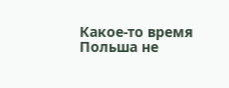Какое-то время Польша не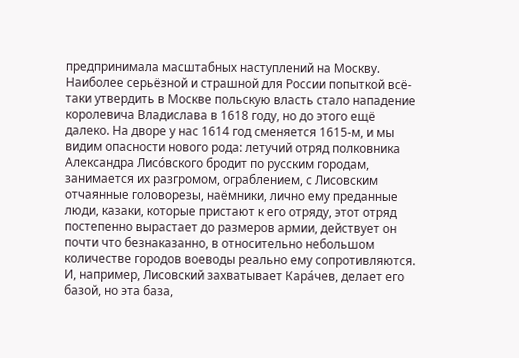предпринимала масштабных наступлений на Москву. Наиболее серьёзной и страшной для России попыткой всё-таки утвердить в Москве польскую власть стало нападение королевича Владислава в 1618 году, но до этого ещё далеко. На дворе у нас 1614 год сменяется 1615-м, и мы видим опасности нового рода: летучий отряд полковника Александра Лисо́вского бродит по русским городам, занимается их разгромом, ограблением, с Лисовским отчаянные головорезы, наёмники, лично ему преданные люди, казаки, которые пристают к его отряду, этот отряд постепенно вырастает до размеров армии, действует он почти что безнаказанно, в относительно небольшом количестве городов воеводы реально ему сопротивляются. И, например, Лисовский захватывает Кара́чев, делает его базой, но эта база,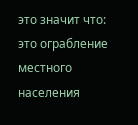это значит что: это ограбление местного населения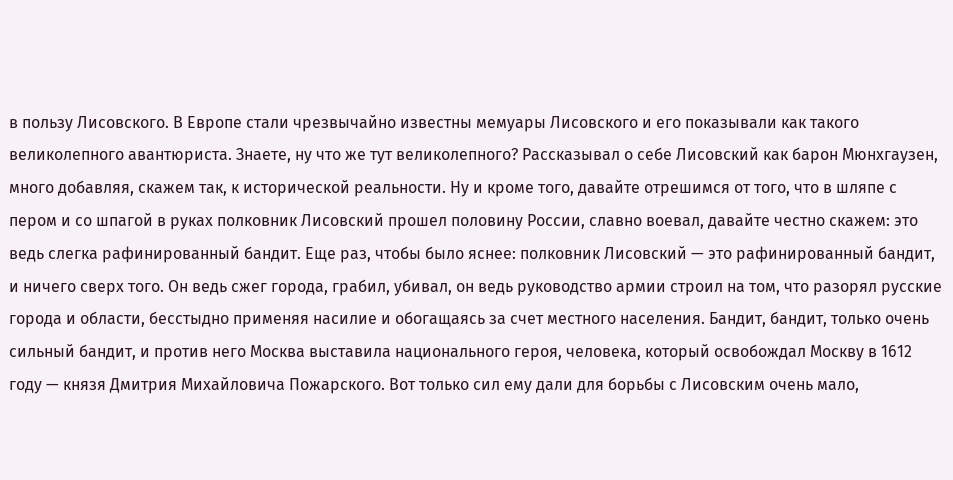в пользу Лисовского. В Европе стали чрезвычайно известны мемуары Лисовского и его показывали как такого великолепного авантюриста. Знаете, ну что же тут великолепного? Рассказывал о себе Лисовский как барон Мюнхгаузен, много добавляя, скажем так, к исторической реальности. Ну и кроме того, давайте отрешимся от того, что в шляпе с пером и со шпагой в руках полковник Лисовский прошел половину России, славно воевал, давайте честно скажем: это ведь слегка рафинированный бандит. Еще раз, чтобы было яснее: полковник Лисовский — это рафинированный бандит, и ничего сверх того. Он ведь сжег города, грабил, убивал, он ведь руководство армии строил на том, что разорял русские города и области, бесстыдно применяя насилие и обогащаясь за счет местного населения. Бандит, бандит, только очень сильный бандит, и против него Москва выставила национального героя, человека, который освобождал Москву в 1612 году — князя Дмитрия Михайловича Пожарского. Вот только сил ему дали для борьбы с Лисовским очень мало,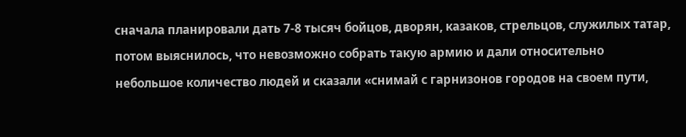сначала планировали дать 7-8 тысяч бойцов, дворян, казаков, стрельцов, служилых татар, потом выяснилось, что невозможно собрать такую армию и дали относительно небольшое количество людей и сказали «снимай с гарнизонов городов на своем пути,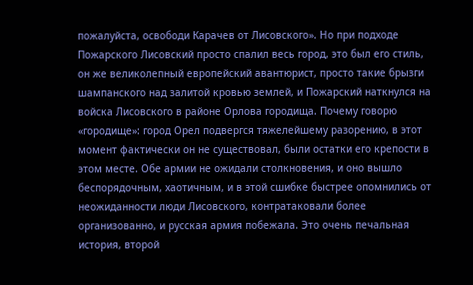пожалуйста, освободи Карачев от Лисовского». Но при подходе Пожарского Лисовский просто спалил весь город, это был его стиль, он же великолепный европейский авантюрист, просто такие брызги шампанского над залитой кровью землей, и Пожарский наткнулся на войска Лисовского в районе Орлова городища. Почему говорю «городище»: город Орел подвергся тяжелейшему разорению, в этот момент фактически он не существовал, были остатки его крепости в этом месте. Обе армии не ожидали столкновения, и оно вышло беспорядочным, хаотичным, и в этой сшибке быстрее опомнились от неожиданности люди Лисовского, контратаковали более организованно, и русская армия побежала. Это очень печальная история, второй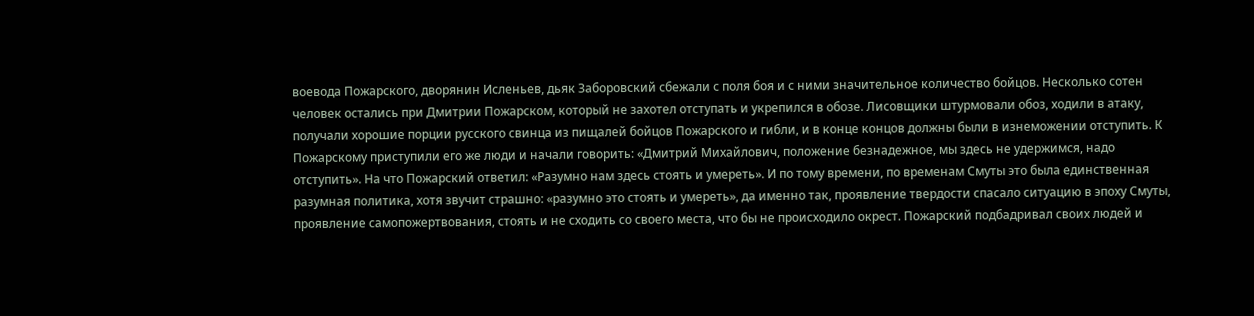воевода Пожарского, дворянин Исленьев, дьяк Заборовский сбежали с поля боя и с ними значительное количество бойцов. Несколько сотен человек остались при Дмитрии Пожарском, который не захотел отступать и укрепился в обозе. Лисовщики штурмовали обоз, ходили в атаку, получали хорошие порции русского свинца из пищалей бойцов Пожарского и гибли, и в конце концов должны были в изнеможении отступить. К Пожарскому приступили его же люди и начали говорить: «Дмитрий Михайлович, положение безнадежное, мы здесь не удержимся, надо отступить». На что Пожарский ответил: «Разумно нам здесь стоять и умереть». И по тому времени, по временам Смуты это была единственная разумная политика, хотя звучит страшно: «разумно это стоять и умереть», да именно так, проявление твердости спасало ситуацию в эпоху Смуты, проявление самопожертвования, стоять и не сходить со своего места, что бы не происходило окрест. Пожарский подбадривал своих людей и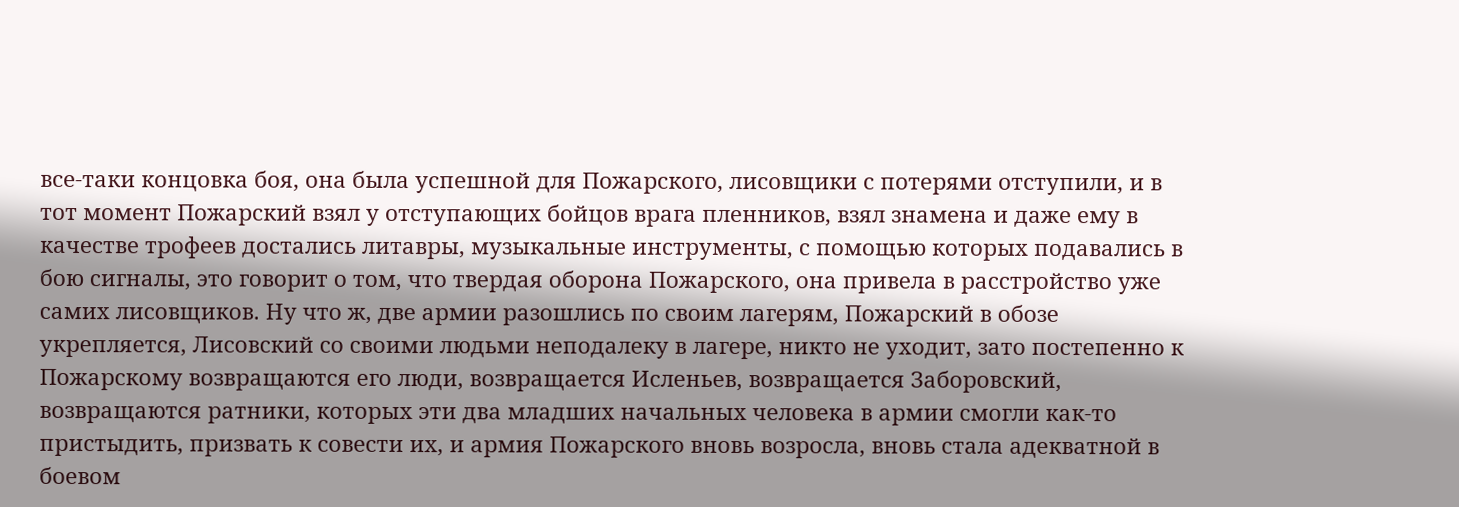все-таки концовка боя, она была успешной для Пожарского, лисовщики с потерями отступили, и в тот момент Пожарский взял у отступающих бойцов врага пленников, взял знамена и даже ему в качестве трофеев достались литавры, музыкальные инструменты, с помощью которых подавались в бою сигналы, это говорит о том, что твердая оборона Пожарского, она привела в расстройство уже самих лисовщиков. Ну что ж, две армии разошлись по своим лагерям, Пожарский в обозе укрепляется, Лисовский со своими людьми неподалеку в лагере, никто не уходит, зато постепенно к Пожарскому возвращаются его люди, возвращается Исленьев, возвращается Заборовский, возвращаются ратники, которых эти два младших начальных человека в армии смогли как-то пристыдить, призвать к совести их, и армия Пожарского вновь возросла, вновь стала адекватной в боевом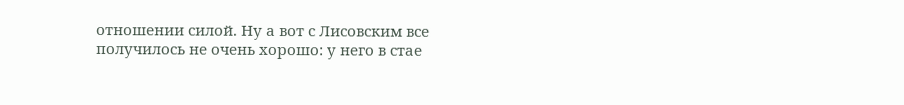отношении силой. Ну а вот с Лисовским все получилось не очень хорошо: у него в стае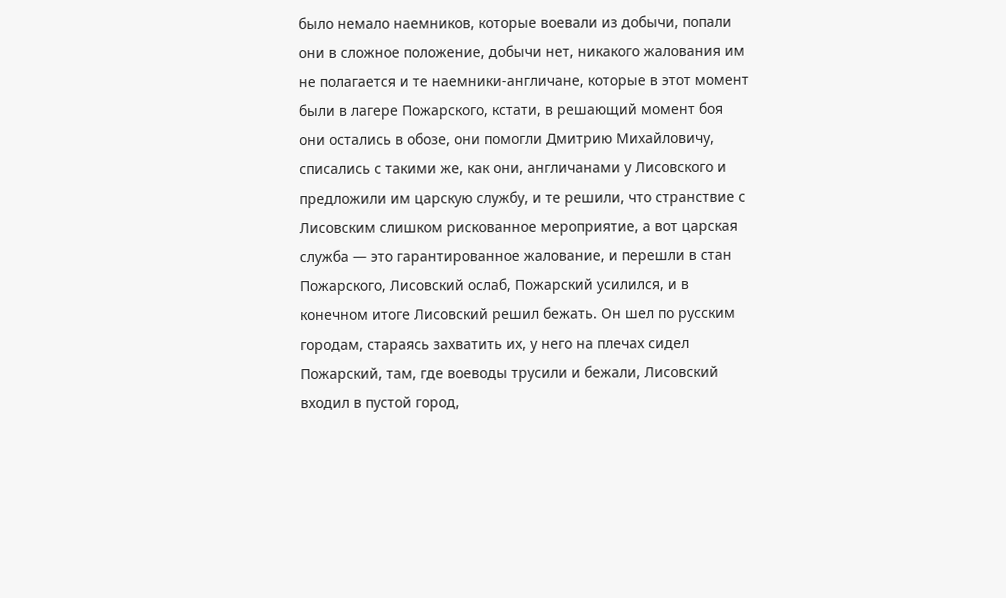было немало наемников, которые воевали из добычи, попали они в сложное положение, добычи нет, никакого жалования им не полагается и те наемники-англичане, которые в этот момент были в лагере Пожарского, кстати, в решающий момент боя они остались в обозе, они помогли Дмитрию Михайловичу, списались с такими же, как они, англичанами у Лисовского и предложили им царскую службу, и те решили, что странствие с Лисовским слишком рискованное мероприятие, а вот царская служба — это гарантированное жалование, и перешли в стан Пожарского, Лисовский ослаб, Пожарский усилился, и в конечном итоге Лисовский решил бежать. Он шел по русским городам, стараясь захватить их, у него на плечах сидел Пожарский, там, где воеводы трусили и бежали, Лисовский входил в пустой город,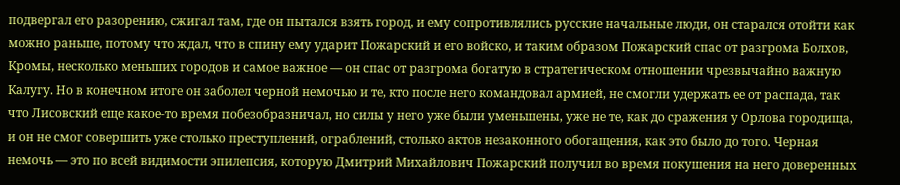подвергал его разорению, сжигал там, где он пытался взять город, и ему сопротивлялись русские начальные люди, он старался отойти как можно раньше, потому что ждал, что в спину ему ударит Пожарский и его войско, и таким образом Пожарский спас от разгрома Болхов, Кромы, несколько меньших городов и самое важное — он спас от разгрома богатую в стратегическом отношении чрезвычайно важную Калугу. Но в конечном итоге он заболел черной немочью и те, кто после него командовал армией, не смогли удержать ее от распада, так что Лисовский еще какое-то время побезобразничал, но силы у него уже были уменьшены, уже не те, как до сражения у Орлова городища, и он не смог совершить уже столько преступлений, ограблений, столько актов незаконного обогащения, как это было до того. Черная немочь — это по всей видимости эпилепсия, которую Дмитрий Михайлович Пожарский получил во время покушения на него доверенных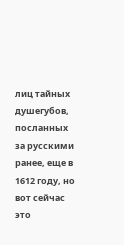лиц тайных душегубов, посланных за русскими ранее, еще в 1612 году, но вот сейчас это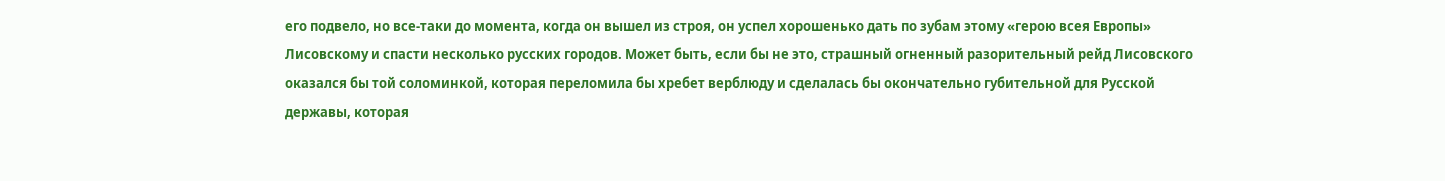его подвело, но все-таки до момента, когда он вышел из строя, он успел хорошенько дать по зубам этому «герою всея Европы» Лисовскому и спасти несколько русских городов. Может быть, если бы не это, страшный огненный разорительный рейд Лисовского оказался бы той соломинкой, которая переломила бы хребет верблюду и сделалась бы окончательно губительной для Русской державы, которая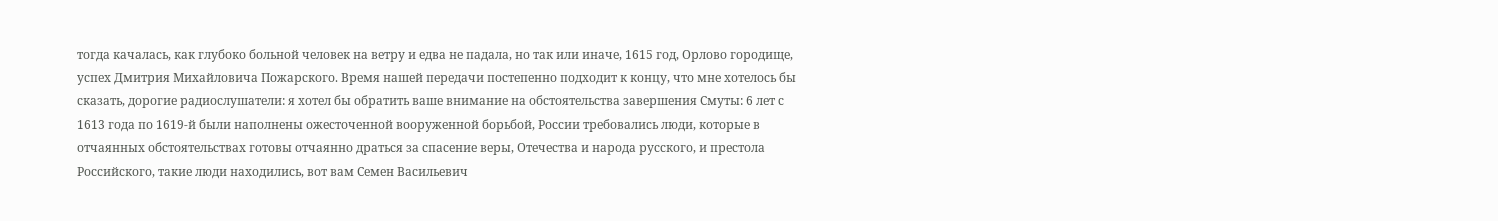тогда качалась, как глубоко больной человек на ветру и едва не падала, но так или иначе, 1615 год, Орлово городище, успех Дмитрия Михайловича Пожарского. Время нашей передачи постепенно подходит к концу, что мне хотелось бы сказать, дорогие радиослушатели: я хотел бы обратить ваше внимание на обстоятельства завершения Смуты: 6 лет с 1613 года по 1619-й были наполнены ожесточенной вооруженной борьбой, России требовались люди, которые в отчаянных обстоятельствах готовы отчаянно драться за спасение веры, Отечества и народа русского, и престола Российского, такие люди находились, вот вам Семен Васильевич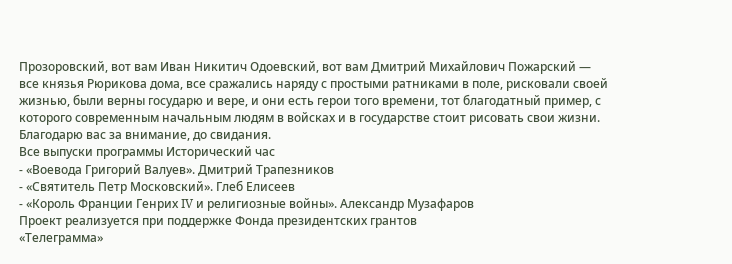Прозоровский, вот вам Иван Никитич Одоевский, вот вам Дмитрий Михайлович Пожарский — все князья Рюрикова дома, все сражались наряду с простыми ратниками в поле, рисковали своей жизнью, были верны государю и вере, и они есть герои того времени, тот благодатный пример, с которого современным начальным людям в войсках и в государстве стоит рисовать свои жизни. Благодарю вас за внимание, до свидания.
Все выпуски программы Исторический час
- «Воевода Григорий Валуев». Дмитрий Трапезников
- «Святитель Петр Московский». Глеб Елисеев
- «Король Франции Генрих IV и религиозные войны». Александр Музафаров
Проект реализуется при поддержке Фонда президентских грантов
«Телеграмма»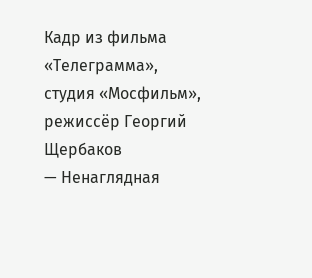Кадр из фильма «Телеграмма», студия «Мосфильм», режиссёр Георгий Щербаков
— Ненаглядная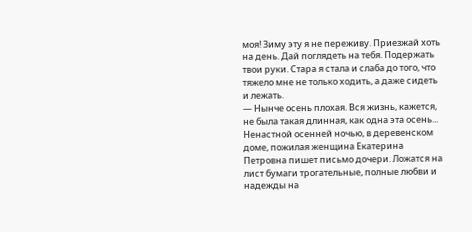моя! Зиму эту я не переживу. Приезжай хоть на день. Дай поглядеть на тебя. Подержать твои руки. Стара я стала и слаба до того, что тяжело мне не только ходить, а даже сидеть и лежать.
— Нынче осень плохая. Вся жизнь, кажется, не была такая длинная, как одна эта осень...
Ненастной осенней ночью, в деревенском доме, пожилая женщина Екатерина Петровна пишет письмо дочери. Ложатся на лист бумаги трогательные, полные любви и надежды на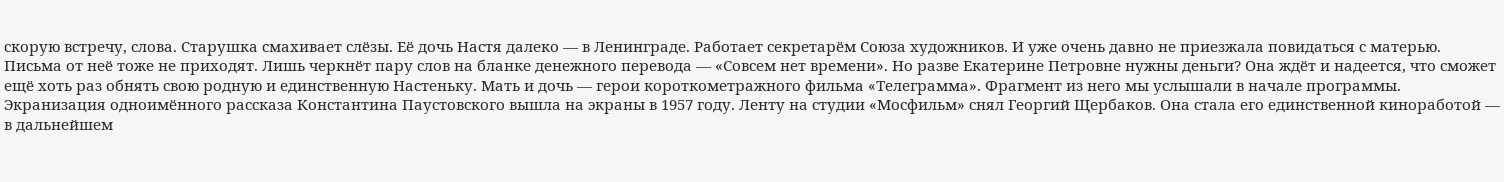скорую встречу, слова. Старушка смахивает слёзы. Её дочь Настя далеко — в Ленинграде. Работает секретарём Союза художников. И уже очень давно не приезжала повидаться с матерью. Письма от неё тоже не приходят. Лишь черкнёт пару слов на бланке денежного перевода — «Совсем нет времени». Но разве Екатерине Петровне нужны деньги? Она ждёт и надеется, что сможет ещё хоть раз обнять свою родную и единственную Настеньку. Мать и дочь — герои короткометражного фильма «Телеграмма». Фрагмент из него мы услышали в начале программы.
Экранизация одноимённого рассказа Константина Паустовского вышла на экраны в 1957 году. Ленту на студии «Мосфильм» снял Георгий Щербаков. Она стала его единственной киноработой — в дальнейшем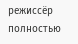режиссёр полностью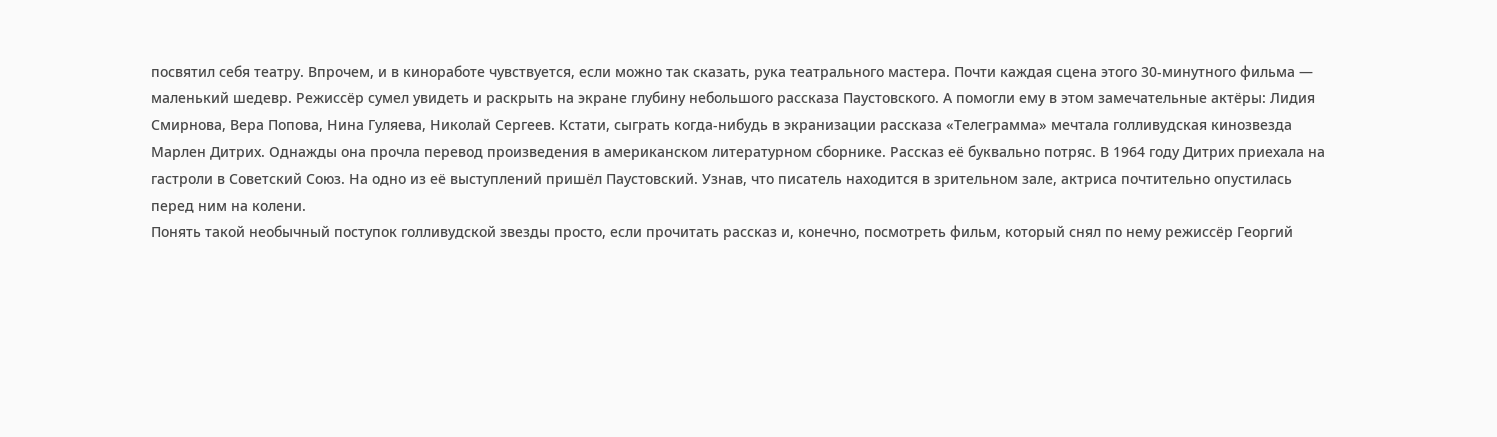посвятил себя театру. Впрочем, и в киноработе чувствуется, если можно так сказать, рука театрального мастера. Почти каждая сцена этого 30-минутного фильма — маленький шедевр. Режиссёр сумел увидеть и раскрыть на экране глубину небольшого рассказа Паустовского. А помогли ему в этом замечательные актёры: Лидия Смирнова, Вера Попова, Нина Гуляева, Николай Сергеев. Кстати, сыграть когда-нибудь в экранизации рассказа «Телеграмма» мечтала голливудская кинозвезда Марлен Дитрих. Однажды она прочла перевод произведения в американском литературном сборнике. Рассказ её буквально потряс. В 1964 году Дитрих приехала на гастроли в Советский Союз. На одно из её выступлений пришёл Паустовский. Узнав, что писатель находится в зрительном зале, актриса почтительно опустилась перед ним на колени.
Понять такой необычный поступок голливудской звезды просто, если прочитать рассказ и, конечно, посмотреть фильм, который снял по нему режиссёр Георгий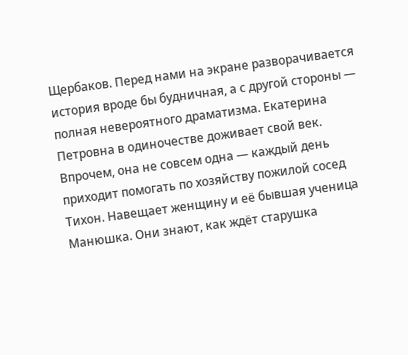Щербаков. Перед нами на экране разворачивается история вроде бы будничная, а с другой стороны — полная невероятного драматизма. Екатерина Петровна в одиночестве доживает свой век. Впрочем, она не совсем одна — каждый день приходит помогать по хозяйству пожилой сосед Тихон. Навещает женщину и её бывшая ученица Манюшка. Они знают, как ждёт старушка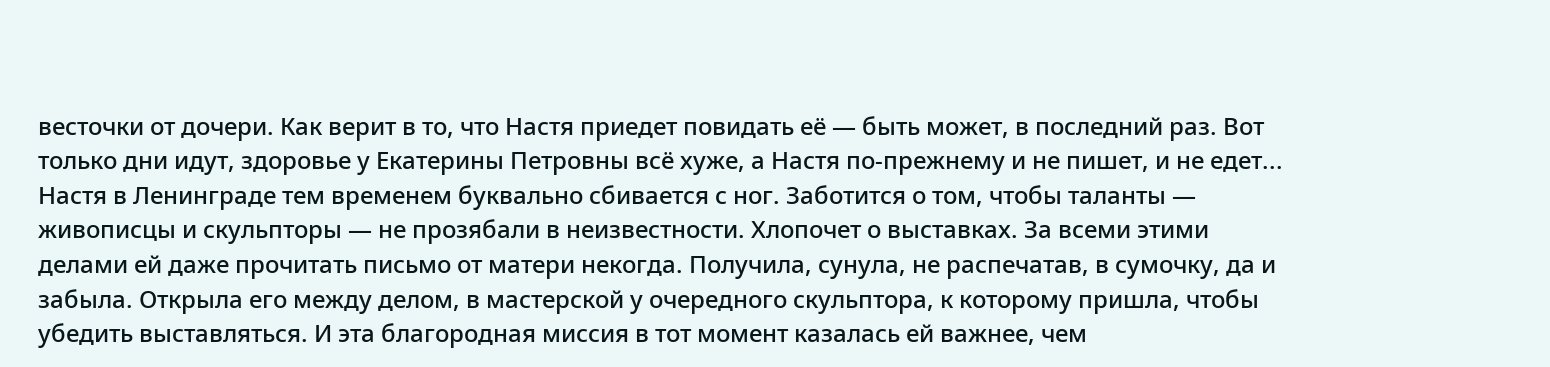весточки от дочери. Как верит в то, что Настя приедет повидать её — быть может, в последний раз. Вот только дни идут, здоровье у Екатерины Петровны всё хуже, а Настя по-прежнему и не пишет, и не едет...
Настя в Ленинграде тем временем буквально сбивается с ног. Заботится о том, чтобы таланты — живописцы и скульпторы — не прозябали в неизвестности. Хлопочет о выставках. За всеми этими делами ей даже прочитать письмо от матери некогда. Получила, сунула, не распечатав, в сумочку, да и забыла. Открыла его между делом, в мастерской у очередного скульптора, к которому пришла, чтобы убедить выставляться. И эта благородная миссия в тот момент казалась ей важнее, чем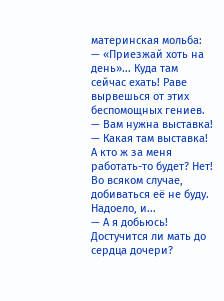материнская мольба:
— «Приезжай хоть на день»... Куда там сейчас ехать! Раве вырвешься от этих беспомощных гениев.
— Вам нужна выставка!
— Какая там выставка! А кто ж за меня работать-то будет? Нет! Во всяком случае, добиваться её не буду. Надоело, и...
— А я добьюсь!
Достучится ли мать до сердца дочери?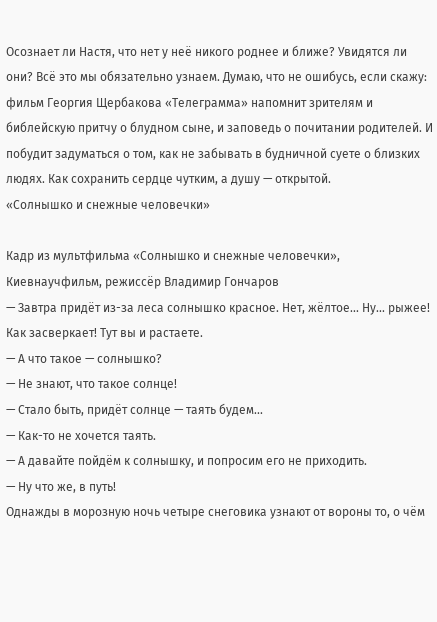Осознает ли Настя, что нет у неё никого роднее и ближе? Увидятся ли они? Всё это мы обязательно узнаем. Думаю, что не ошибусь, если скажу: фильм Георгия Щербакова «Телеграмма» напомнит зрителям и библейскую притчу о блудном сыне, и заповедь о почитании родителей. И побудит задуматься о том, как не забывать в будничной суете о близких людях. Как сохранить сердце чутким, а душу — открытой.
«Солнышко и снежные человечки»

Кадр из мультфильма «Солнышко и снежные человечки», Киевнаучфильм, режиссёр Владимир Гончаров
— Завтра придёт из-за леса солнышко красное. Нет, жёлтое... Ну... рыжее! Как засверкает! Тут вы и растаете.
— А что такое — солнышко?
— Не знают, что такое солнце!
— Стало быть, придёт солнце — таять будем...
— Как-то не хочется таять.
— А давайте пойдём к солнышку, и попросим его не приходить.
— Ну что же, в путь!
Однажды в морозную ночь четыре снеговика узнают от вороны то, о чём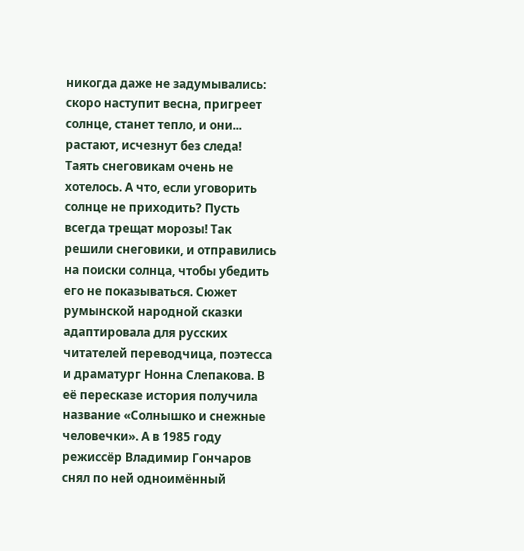никогда даже не задумывались: скоро наступит весна, пригреет солнце, станет тепло, и они... растают, исчезнут без следа! Таять снеговикам очень не хотелось. А что, если уговорить солнце не приходить? Пусть всегда трещат морозы! Так решили снеговики, и отправились на поиски солнца, чтобы убедить его не показываться. Сюжет румынской народной сказки адаптировала для русских читателей переводчица, поэтесса и драматург Нонна Слепакова. В её пересказе история получила название «Солнышко и снежные человечки». А в 1985 году режиссёр Владимир Гончаров снял по ней одноимённый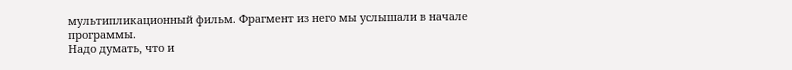мультипликационный фильм. Фрагмент из него мы услышали в начале программы.
Надо думать, что и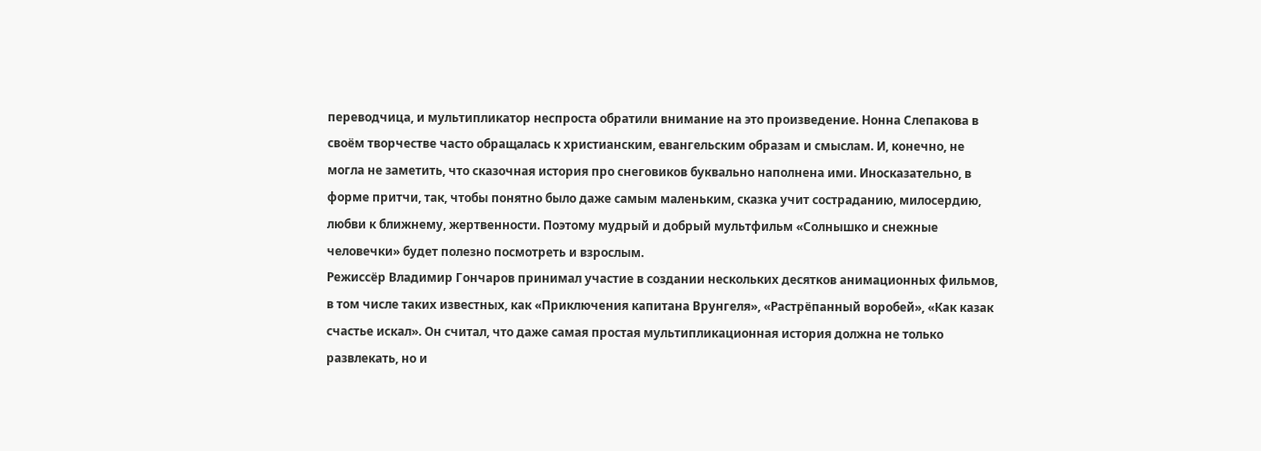переводчица, и мультипликатор неспроста обратили внимание на это произведение. Нонна Слепакова в своём творчестве часто обращалась к христианским, евангельским образам и смыслам. И, конечно, не могла не заметить, что сказочная история про снеговиков буквально наполнена ими. Иносказательно, в форме притчи, так, чтобы понятно было даже самым маленьким, сказка учит состраданию, милосердию, любви к ближнему, жертвенности. Поэтому мудрый и добрый мультфильм «Солнышко и снежные человечки» будет полезно посмотреть и взрослым.
Режиссёр Владимир Гончаров принимал участие в создании нескольких десятков анимационных фильмов, в том числе таких известных, как «Приключения капитана Врунгеля», «Растрёпанный воробей», «Как казак счастье искал». Он считал, что даже самая простая мультипликационная история должна не только развлекать, но и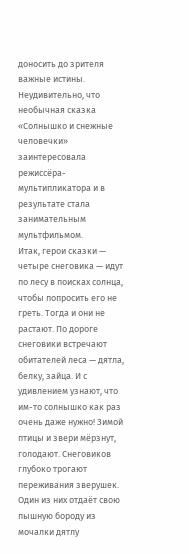доносить до зрителя важные истины. Неудивительно, что необычная сказка «Солнышко и снежные человечки» заинтересовала режиссёра-мультипликатора и в результате стала занимательным мультфильмом.
Итак, герои сказки — четыре снеговика — идут по лесу в поисках солнца, чтобы попросить его не греть. Тогда и они не растают. По дороге снеговики встречают обитателей леса — дятла, белку, зайца. И с удивлением узнают, что им-то солнышко как раз очень даже нужно! Зимой птицы и звери мёрзнут, голодают. Снеговиков глубоко трогают переживания зверушек. Один из них отдаёт свою пышную бороду из мочалки дятлу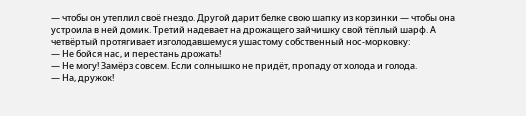— чтобы он утеплил своё гнездо. Другой дарит белке свою шапку из корзинки — чтобы она устроила в ней домик. Третий надевает на дрожащего зайчишку свой тёплый шарф. А четвёртый протягивает изголодавшемуся ушастому собственный нос-морковку:
— Не бойся нас, и перестань дрожать!
— Не могу! Замёрз совсем. Если солнышко не придёт, пропаду от холода и голода.
— На, дружок!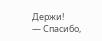Держи!
— Спасибо,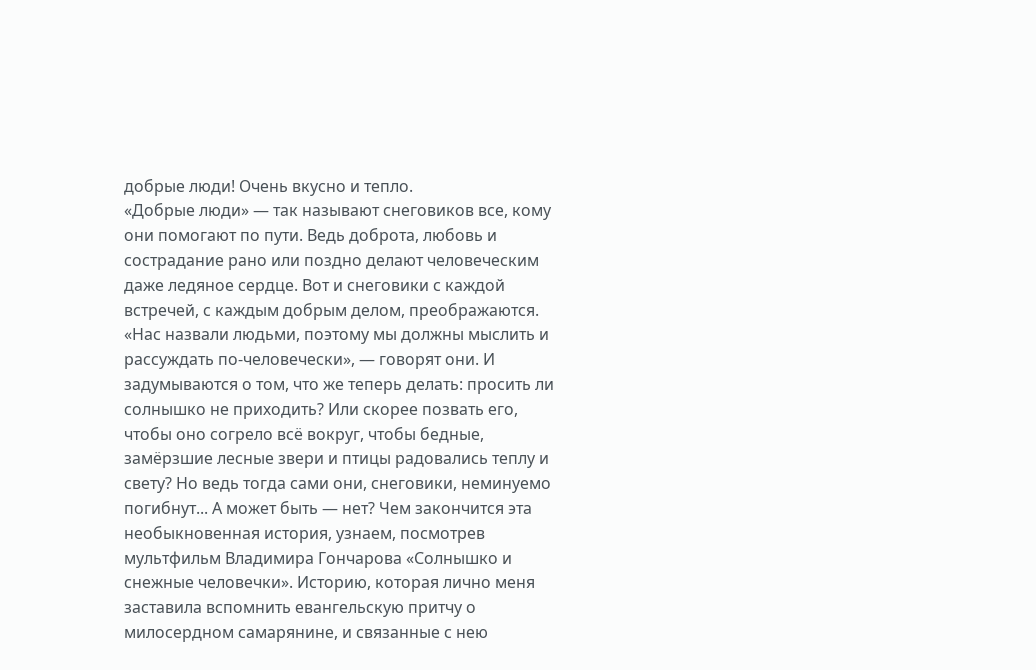добрые люди! Очень вкусно и тепло.
«Добрые люди» — так называют снеговиков все, кому они помогают по пути. Ведь доброта, любовь и сострадание рано или поздно делают человеческим даже ледяное сердце. Вот и снеговики с каждой встречей, с каждым добрым делом, преображаются. «Нас назвали людьми, поэтому мы должны мыслить и рассуждать по-человечески», — говорят они. И задумываются о том, что же теперь делать: просить ли солнышко не приходить? Или скорее позвать его, чтобы оно согрело всё вокруг, чтобы бедные, замёрзшие лесные звери и птицы радовались теплу и свету? Но ведь тогда сами они, снеговики, неминуемо погибнут... А может быть — нет? Чем закончится эта необыкновенная история, узнаем, посмотрев мультфильм Владимира Гончарова «Солнышко и снежные человечки». Историю, которая лично меня заставила вспомнить евангельскую притчу о милосердном самарянине, и связанные с нею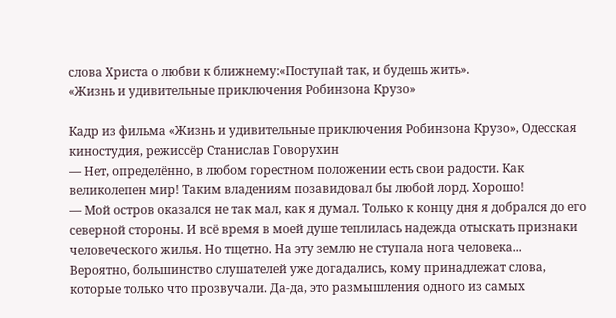слова Христа о любви к ближнему:«Поступай так, и будешь жить».
«Жизнь и удивительные приключения Робинзона Крузо»

Кадр из фильма «Жизнь и удивительные приключения Робинзона Крузо», Одесская киностудия, режиссёр Станислав Говорухин
— Нет, определённо, в любом горестном положении есть свои радости. Как великолепен мир! Таким владениям позавидовал бы любой лорд. Хорошо!
— Мой остров оказался не так мал, как я думал. Только к концу дня я добрался до его северной стороны. И всё время в моей душе теплилась надежда отыскать признаки человеческого жилья. Но тщетно. На эту землю не ступала нога человека...
Вероятно, большинство слушателей уже догадались, кому принадлежат слова, которые только что прозвучали. Да-да, это размышления одного из самых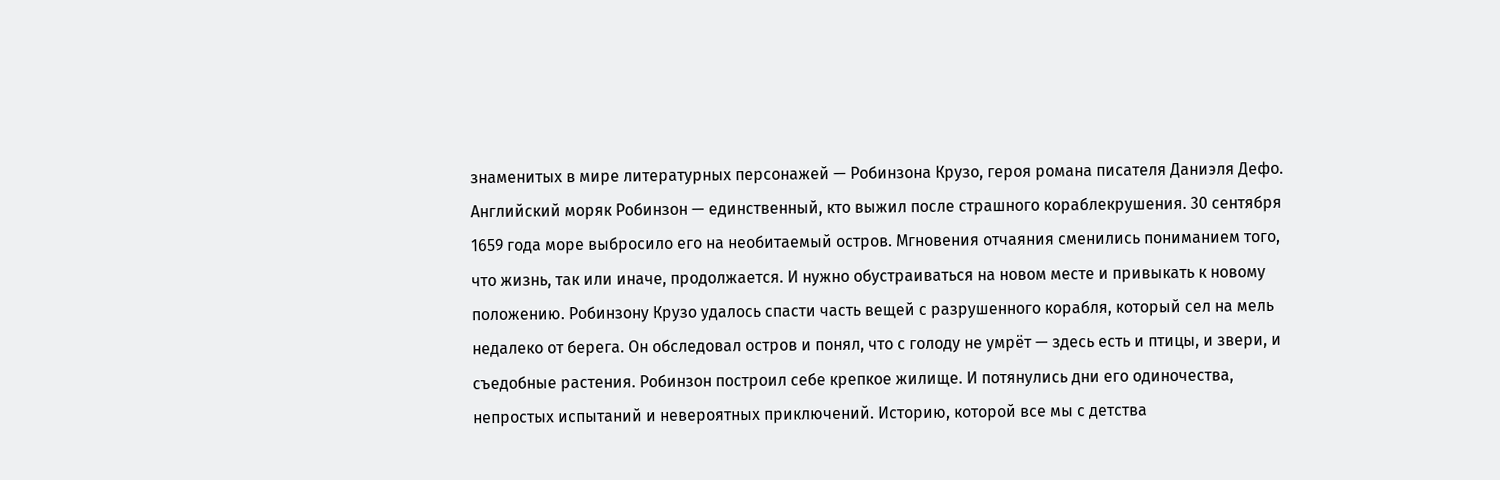знаменитых в мире литературных персонажей — Робинзона Крузо, героя романа писателя Даниэля Дефо. Английский моряк Робинзон — единственный, кто выжил после страшного кораблекрушения. 30 сентября 1659 года море выбросило его на необитаемый остров. Мгновения отчаяния сменились пониманием того, что жизнь, так или иначе, продолжается. И нужно обустраиваться на новом месте и привыкать к новому положению. Робинзону Крузо удалось спасти часть вещей с разрушенного корабля, который сел на мель недалеко от берега. Он обследовал остров и понял, что с голоду не умрёт — здесь есть и птицы, и звери, и съедобные растения. Робинзон построил себе крепкое жилище. И потянулись дни его одиночества, непростых испытаний и невероятных приключений. Историю, которой все мы с детства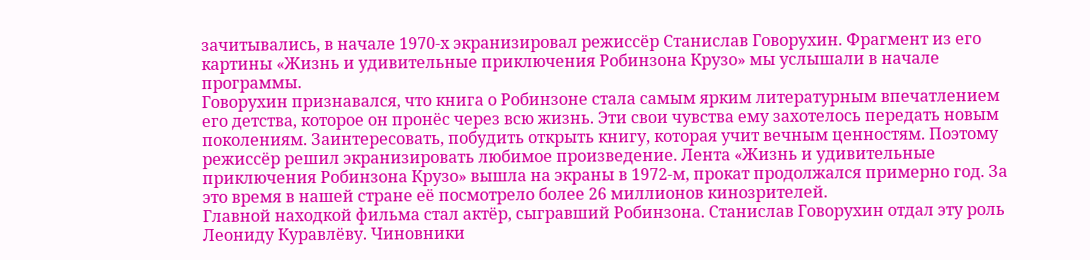зачитывались, в начале 1970-х экранизировал режиссёр Станислав Говорухин. Фрагмент из его картины «Жизнь и удивительные приключения Робинзона Крузо» мы услышали в начале программы.
Говорухин признавался, что книга о Робинзоне стала самым ярким литературным впечатлением его детства, которое он пронёс через всю жизнь. Эти свои чувства ему захотелось передать новым поколениям. Заинтересовать, побудить открыть книгу, которая учит вечным ценностям. Поэтому режиссёр решил экранизировать любимое произведение. Лента «Жизнь и удивительные приключения Робинзона Крузо» вышла на экраны в 1972-м, прокат продолжался примерно год. За это время в нашей стране её посмотрело более 26 миллионов кинозрителей.
Главной находкой фильма стал актёр, сыгравший Робинзона. Станислав Говорухин отдал эту роль Леониду Куравлёву. Чиновники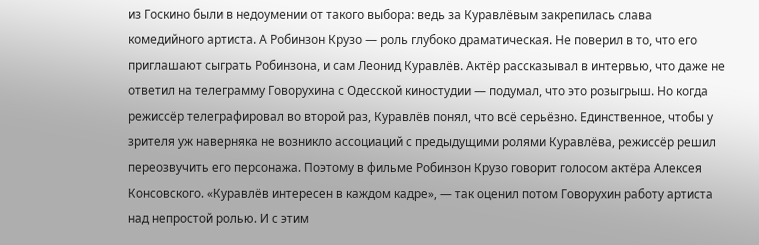из Госкино были в недоумении от такого выбора: ведь за Куравлёвым закрепилась слава комедийного артиста. А Робинзон Крузо — роль глубоко драматическая. Не поверил в то, что его приглашают сыграть Робинзона, и сам Леонид Куравлёв. Актёр рассказывал в интервью, что даже не ответил на телеграмму Говорухина с Одесской киностудии — подумал, что это розыгрыш. Но когда режиссёр телеграфировал во второй раз, Куравлёв понял, что всё серьёзно. Единственное, чтобы у зрителя уж наверняка не возникло ассоциаций с предыдущими ролями Куравлёва, режиссёр решил переозвучить его персонажа. Поэтому в фильме Робинзон Крузо говорит голосом актёра Алексея Консовского. «Куравлёв интересен в каждом кадре», — так оценил потом Говорухин работу артиста над непростой ролью. И с этим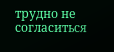трудно не согласиться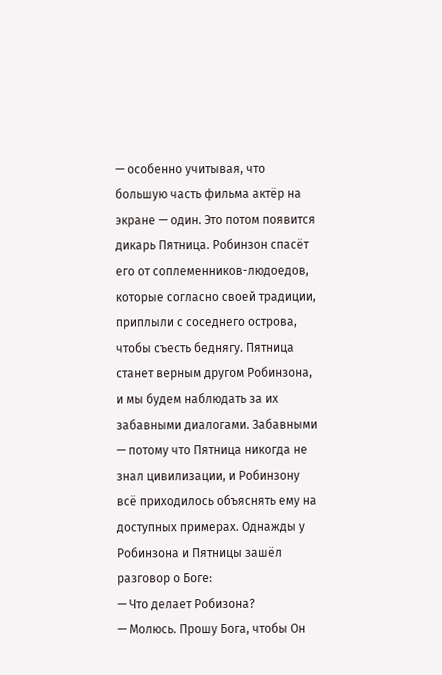— особенно учитывая, что большую часть фильма актёр на экране — один. Это потом появится дикарь Пятница. Робинзон спасёт его от соплеменников-людоедов, которые согласно своей традиции, приплыли с соседнего острова, чтобы съесть беднягу. Пятница станет верным другом Робинзона, и мы будем наблюдать за их забавными диалогами. Забавными — потому что Пятница никогда не знал цивилизации, и Робинзону всё приходилось объяснять ему на доступных примерах. Однажды у Робинзона и Пятницы зашёл разговор о Боге:
— Что делает Робизона?
— Молюсь. Прошу Бога, чтобы Он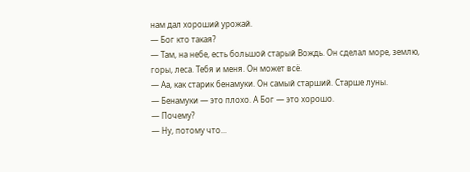нам дал хороший урожай.
— Бог кто такая?
— Там, на небе, есть большой старый Вождь. Он сделал море, землю, горы, леса. Тебя и меня. Он может всё.
— Аа, как старик бенамуки. Он самый старший. Старше луны.
— Бенамуки — это плохо. А Бог — это хорошо.
— Почему?
— Ну, потому что...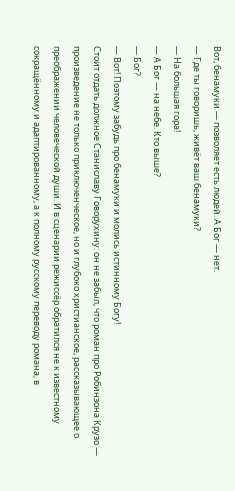Вот, бенамуки — позволяет есть людей. А Бог — нет.
— Где ты говоришь, живёт ваш бенамуки?
— На большая гора!
— А Бог — на небе. Кто выше?
— Бог?
— Вот! Поэтому забудь про бенамуки и молись истинному Богу!
Стоит отдать должное Станиславу Говорухину: он не забыл, что роман про Робинзона Крузо — произведение не только приключенческое, но и глубоко христианское, рассказывающее о преображении человеческой души. И в сценарии режиссёр обратился не к известному сокращённому и адаптированному, а к полному русскому переводу романа, в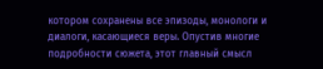котором сохранены все эпизоды, монологи и диалоги, касающиеся веры. Опустив многие подробности сюжета, этот главный смысл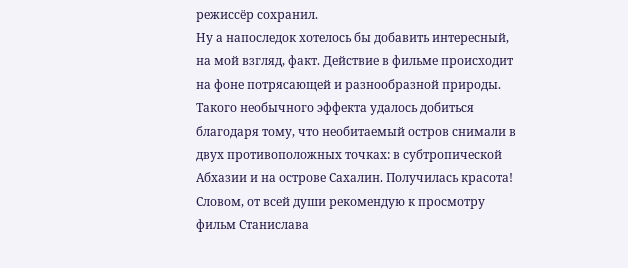режиссёр сохранил.
Ну а напоследок хотелось бы добавить интересный, на мой взгляд, факт. Действие в фильме происходит на фоне потрясающей и разнообразной природы. Такого необычного эффекта удалось добиться благодаря тому, что необитаемый остров снимали в двух противоположных точках: в субтропической Абхазии и на острове Сахалин. Получилась красота! Словом, от всей души рекомендую к просмотру фильм Станислава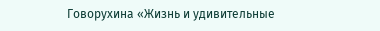Говорухина «Жизнь и удивительные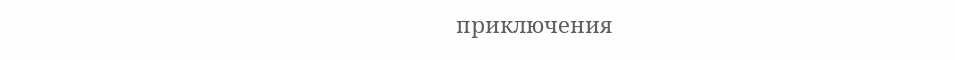приключения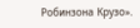Робинзона Крузо».